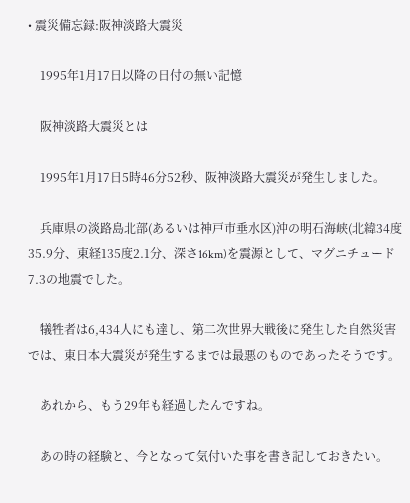• 震災備忘録:阪神淡路大震災

    1995年1月17日以降の日付の無い記憶

    阪神淡路大震災とは

    1995年1月17日5時46分52秒、阪神淡路大震災が発生しました。

    兵庫県の淡路島北部(あるいは神戸市垂水区)沖の明石海峡(北緯34度35.9分、東経135度2.1分、深さ16km)を震源として、マグニチュード7.3の地震でした。

    犠牲者は6,434人にも達し、第二次世界大戦後に発生した自然災害では、東日本大震災が発生するまでは最悪のものであったそうです。

    あれから、もう29年も経過したんですね。

    あの時の経験と、今となって気付いた事を書き記しておきたい。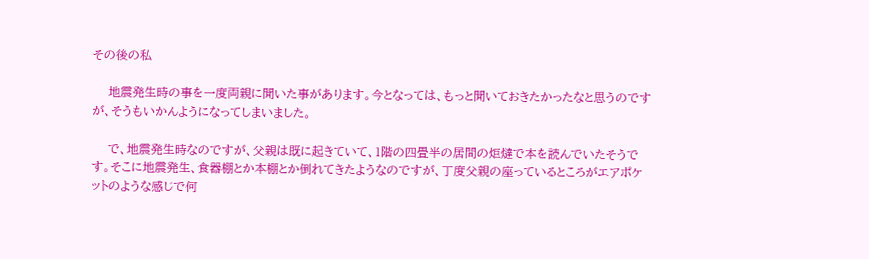その後の私

    地震発生時の事を一度両親に聞いた事があります。今となっては、もっと聞いておきたかったなと思うのですが、そうもいかんようになってしまいました。

    で、地震発生時なのですが、父親は既に起きていて、1階の四畳半の居間の炬燵で本を読んでいたそうです。そこに地震発生、食器棚とか本棚とか倒れてきたようなのですが、丁度父親の座っているところがエアポケットのような感じで何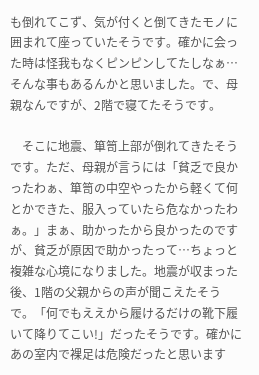も倒れてこず、気が付くと倒てきたモノに囲まれて座っていたそうです。確かに会った時は怪我もなくピンピンしてたしなぁ…そんな事もあるんかと思いました。で、母親なんですが、2階で寝てたそうです。

    そこに地震、箪笥上部が倒れてきたそうです。ただ、母親が言うには「貧乏で良かったわぁ、箪笥の中空やったから軽くて何とかできた、服入っていたら危なかったわぁ。」まぁ、助かったから良かったのですが、貧乏が原因で助かったって…ちょっと複雑な心境になりました。地震が収まった後、1階の父親からの声が聞こえたそうで。「何でもええから履けるだけの靴下履いて降りてこい!」だったそうです。確かにあの室内で裸足は危険だったと思います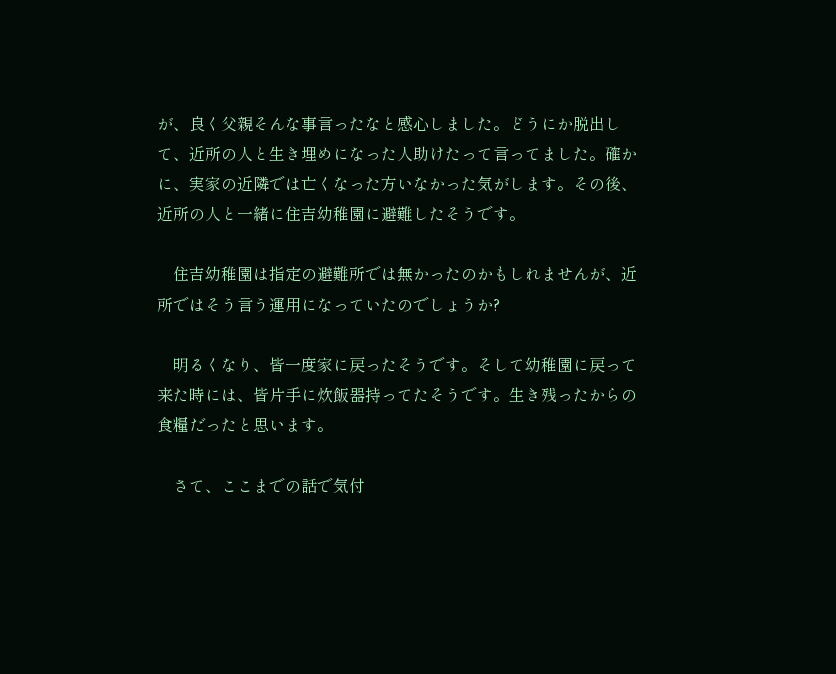が、良く父親そんな事言ったなと感心しました。どうにか脱出して、近所の人と生き埋めになった人助けたって言ってました。確かに、実家の近隣では亡くなった方いなかった気がします。その後、近所の人と一緒に住吉幼稚園に避難したそうです。

    住吉幼稚園は指定の避難所では無かったのかもしれませんが、近所ではそう言う運用になっていたのでしょうか?

    明るくなり、皆一度家に戻ったそうです。そして幼稚園に戻って来た時には、皆片手に炊飯器持ってたそうです。生き残ったからの食糧だったと思います。

    さて、ここまでの話で気付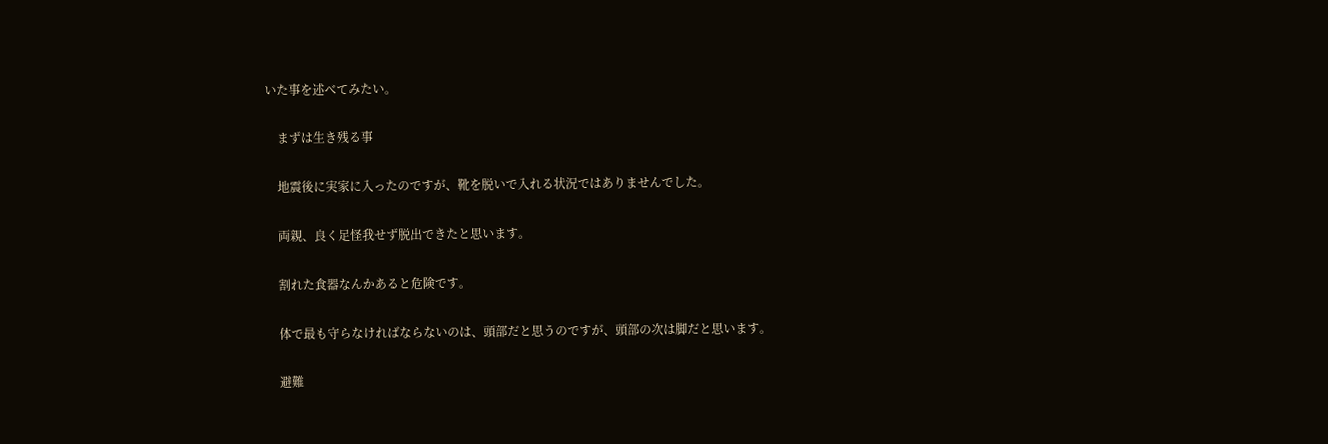いた事を述べてみたい。

    まずは生き残る事

    地震後に実家に入ったのですが、靴を脱いで入れる状況ではありませんでした。

    両親、良く足怪我せず脱出できたと思います。

    割れた食器なんかあると危険です。

    体で最も守らなければならないのは、頭部だと思うのですが、頭部の次は脚だと思います。

    避難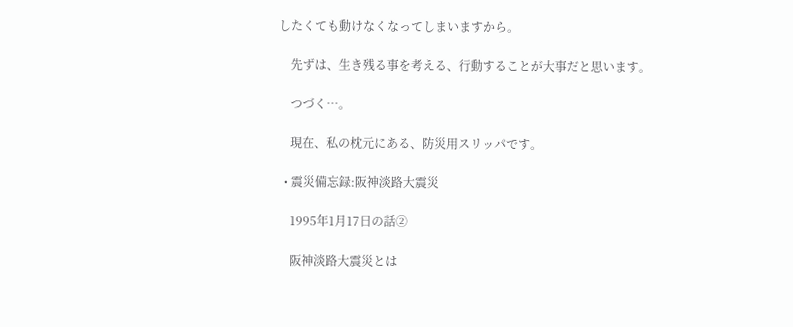したくても動けなくなってしまいますから。

    先ずは、生き残る事を考える、行動することが大事だと思います。

    つづく…。

    現在、私の枕元にある、防災用スリッパです。

  • 震災備忘録:阪神淡路大震災

    1995年1月17日の話②

    阪神淡路大震災とは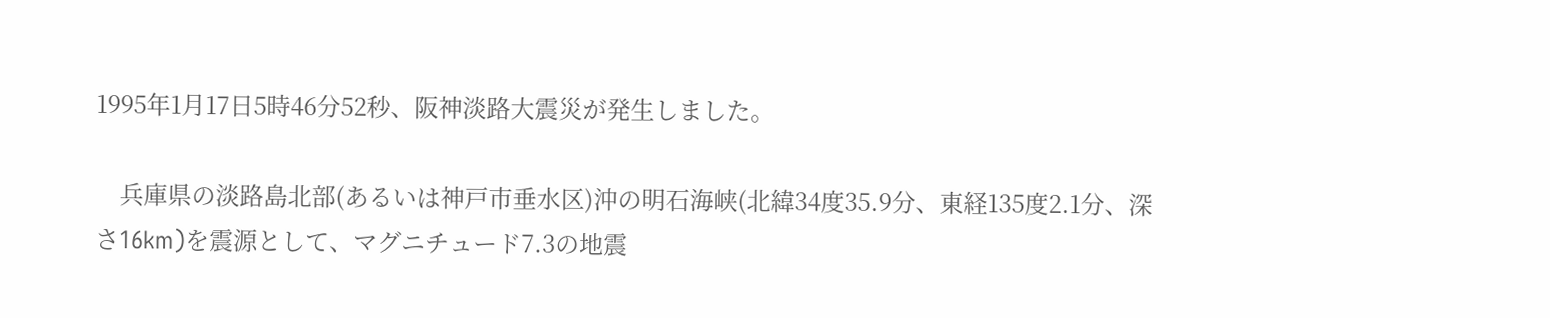1995年1月17日5時46分52秒、阪神淡路大震災が発生しました。

    兵庫県の淡路島北部(あるいは神戸市垂水区)沖の明石海峡(北緯34度35.9分、東経135度2.1分、深さ16km)を震源として、マグニチュード7.3の地震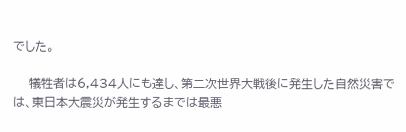でした。

    犠牲者は6,434人にも達し、第二次世界大戦後に発生した自然災害では、東日本大震災が発生するまでは最悪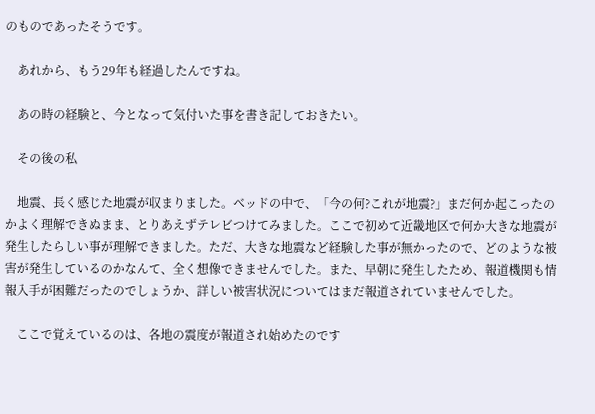のものであったそうです。

    あれから、もう29年も経過したんですね。

    あの時の経験と、今となって気付いた事を書き記しておきたい。

    その後の私

    地震、長く感じた地震が収まりました。ベッドの中で、「今の何?これが地震?」まだ何か起こったのかよく理解できぬまま、とりあえずテレビつけてみました。ここで初めて近畿地区で何か大きな地震が発生したらしい事が理解できました。ただ、大きな地震など経験した事が無かったので、どのような被害が発生しているのかなんて、全く想像できませんでした。また、早朝に発生したため、報道機関も情報入手が困難だったのでしょうか、詳しい被害状況についてはまだ報道されていませんでした。

    ここで覚えているのは、各地の震度が報道され始めたのです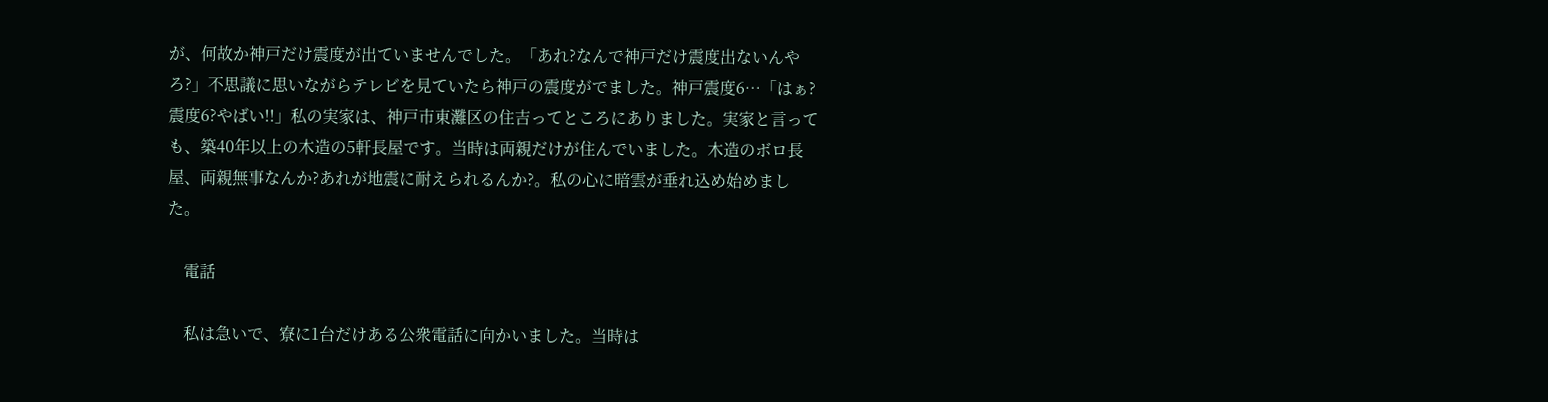が、何故か神戸だけ震度が出ていませんでした。「あれ?なんで神戸だけ震度出ないんやろ?」不思議に思いながらテレビを見ていたら神戸の震度がでました。神戸震度6…「はぁ?震度6?やばい!!」私の実家は、神戸市東灘区の住吉ってところにありました。実家と言っても、築40年以上の木造の5軒長屋です。当時は両親だけが住んでいました。木造のボロ長屋、両親無事なんか?あれが地震に耐えられるんか?。私の心に暗雲が垂れ込め始めました。

    電話

    私は急いで、寮に1台だけある公衆電話に向かいました。当時は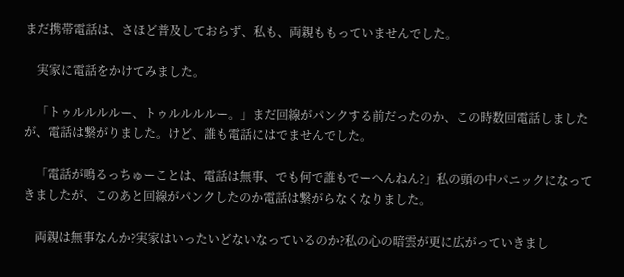まだ携帯電話は、さほど普及しておらず、私も、両親ももっていませんでした。

    実家に電話をかけてみました。

    「トゥルルルルー、トゥルルルルー。」まだ回線がパンクする前だったのか、この時数回電話しましたが、電話は繋がりました。けど、誰も電話にはでませんでした。

    「電話が鳴るっちゅーことは、電話は無事、でも何で誰もでーへんねん?」私の頭の中パニックになってきましたが、このあと回線がパンクしたのか電話は繋がらなくなりました。

    両親は無事なんか?実家はいったいどないなっているのか?私の心の暗雲が更に広がっていきまし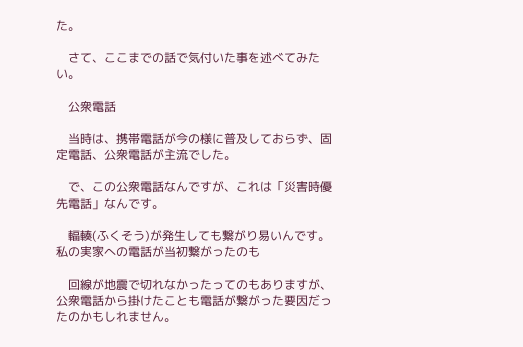た。

    さて、ここまでの話で気付いた事を述べてみたい。

    公衆電話

    当時は、携帯電話が今の様に普及しておらず、固定電話、公衆電話が主流でした。

    で、この公衆電話なんですが、これは「災害時優先電話」なんです。

    輻輳(ふくそう)が発生しても繋がり易いんです。私の実家への電話が当初繋がったのも

    回線が地震で切れなかったってのもありますが、公衆電話から掛けたことも電話が繋がった要因だったのかもしれません。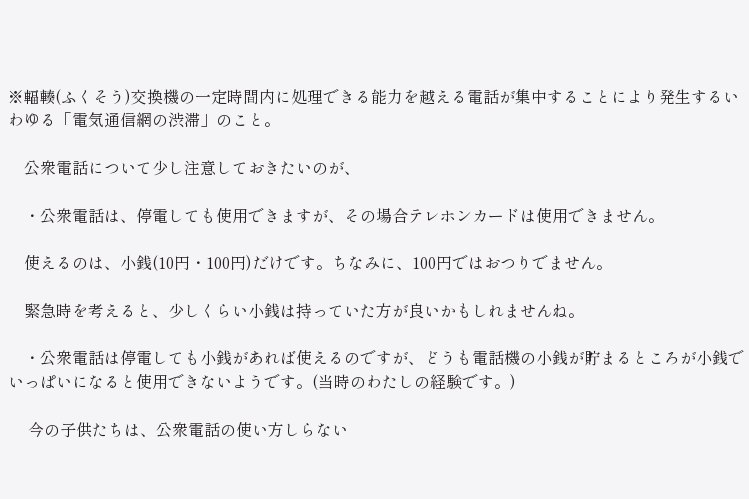※輻輳(ふくそう)交換機の一定時間内に処理できる能力を越える電話が集中することにより発生するいわゆる「電気通信網の渋滞」のこと。

    公衆電話について少し注意しておきたいのが、

    ・公衆電話は、停電しても使用できますが、その場合テレホンカードは使用できません。

    使えるのは、小銭(10円・100円)だけです。ちなみに、100円ではおつりでません。

    緊急時を考えると、少しくらい小銭は持っていた方が良いかもしれませんね。

    ・公衆電話は停電しても小銭があれば使えるのですが、どうも電話機の小銭が貯まるところが小銭でいっぱいになると使用できないようです。(当時のわたしの経験です。)

     今の子供たちは、公衆電話の使い方しらない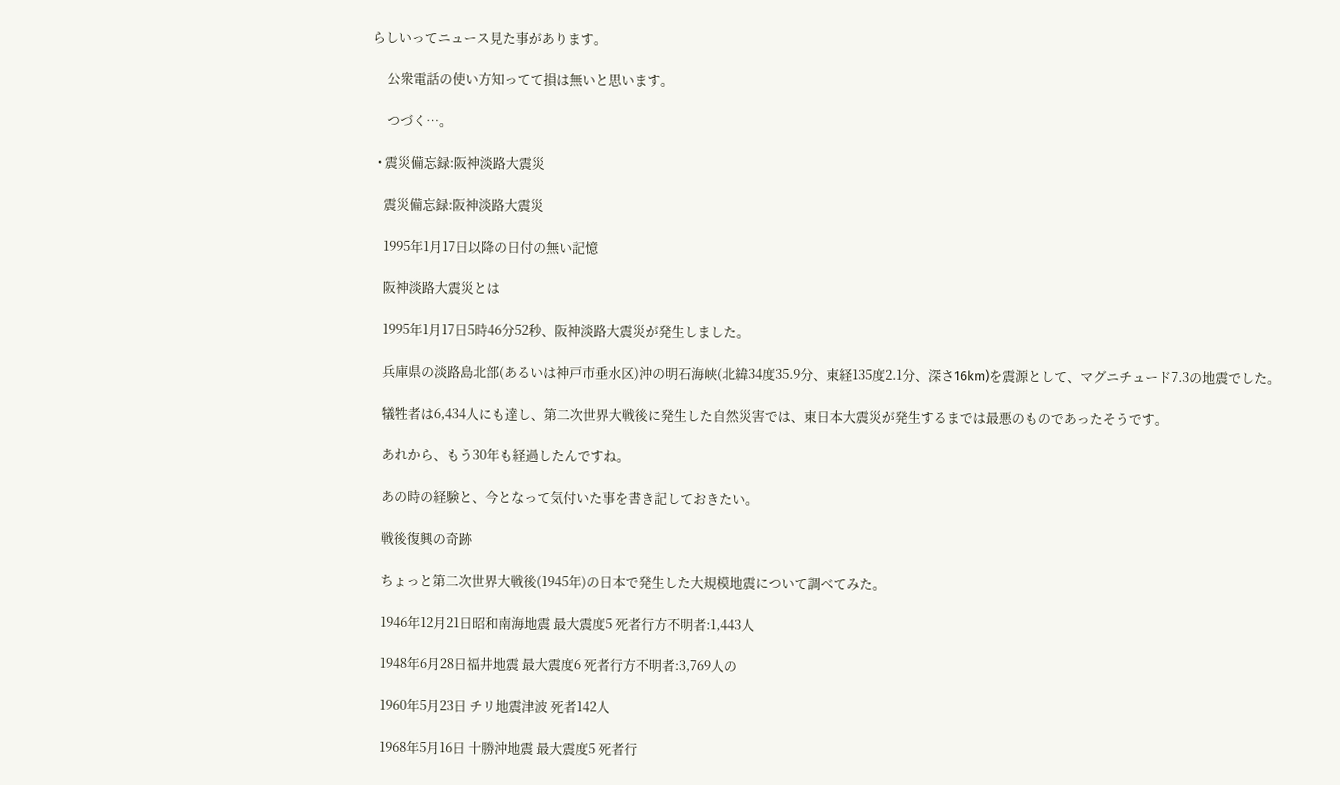らしいってニュース見た事があります。

     公衆電話の使い方知ってて損は無いと思います。

     つづく…。

  • 震災備忘録:阪神淡路大震災

    震災備忘録:阪神淡路大震災

    1995年1月17日以降の日付の無い記憶

    阪神淡路大震災とは

    1995年1月17日5時46分52秒、阪神淡路大震災が発生しました。

    兵庫県の淡路島北部(あるいは神戸市垂水区)沖の明石海峡(北緯34度35.9分、東経135度2.1分、深さ16km)を震源として、マグニチュード7.3の地震でした。

    犠牲者は6,434人にも達し、第二次世界大戦後に発生した自然災害では、東日本大震災が発生するまでは最悪のものであったそうです。

    あれから、もう30年も経過したんですね。

    あの時の経験と、今となって気付いた事を書き記しておきたい。

    戦後復興の奇跡

    ちょっと第二次世界大戦後(1945年)の日本で発生した大規模地震について調べてみた。

    1946年12月21日昭和南海地震 最大震度5 死者行方不明者:1,443人

    1948年6月28日福井地震 最大震度6 死者行方不明者:3,769人の

    1960年5月23日 チリ地震津波 死者142人

    1968年5月16日 十勝沖地震 最大震度5 死者行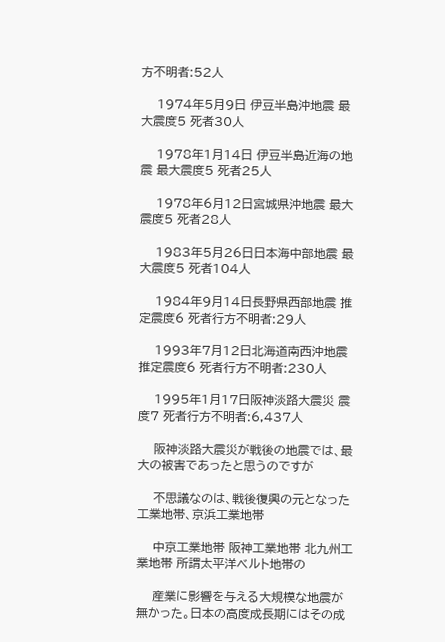方不明者:52人

    1974年5月9日 伊豆半島沖地震 最大震度5 死者30人

    1978年1月14日 伊豆半島近海の地震 最大震度5 死者25人

    1978年6月12日宮城県沖地震 最大震度5 死者28人

    1983年5月26日日本海中部地震 最大震度5 死者104人

    1984年9月14日長野県西部地震 推定震度6 死者行方不明者:29人

    1993年7月12日北海道南西沖地震 推定震度6 死者行方不明者:230人

    1995年1月17日阪神淡路大震災 震度7 死者行方不明者:6,437人

    阪神淡路大震災が戦後の地震では、最大の被害であったと思うのですが

    不思議なのは、戦後復興の元となった工業地帯、京浜工業地帯

    中京工業地帯 阪神工業地帯 北九州工業地帯 所謂太平洋ベルト地帯の

    産業に影響を与える大規模な地震が無かった。日本の高度成長期にはその成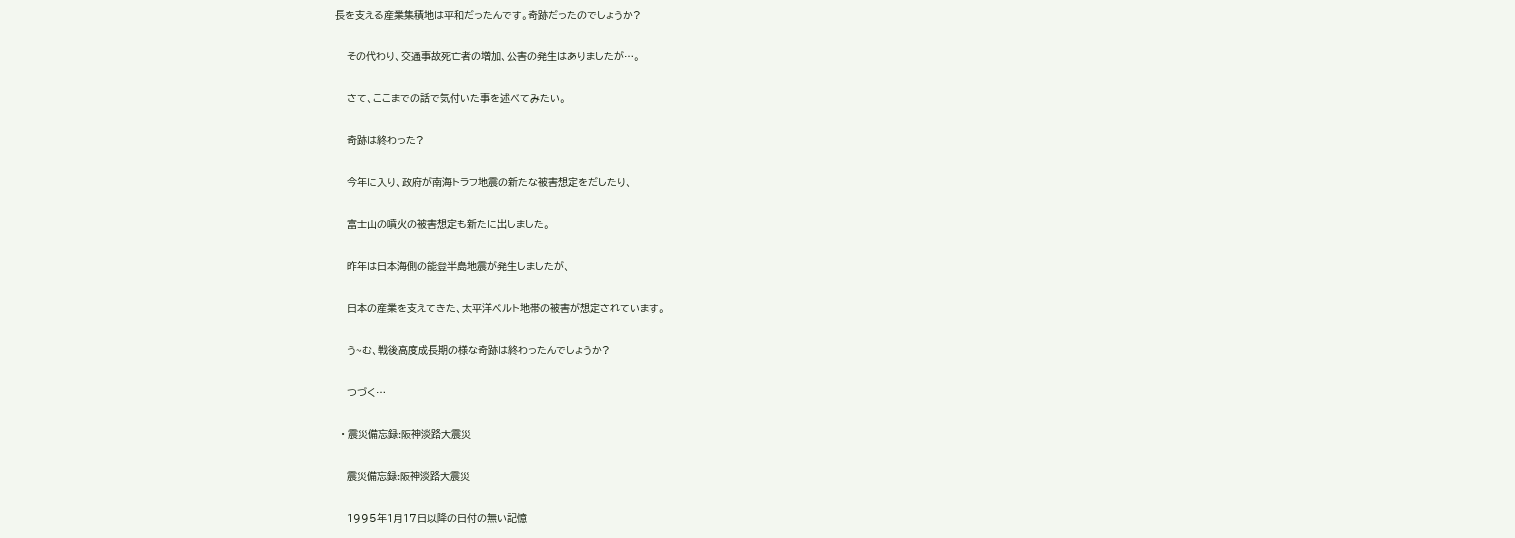長を支える産業集積地は平和だったんです。奇跡だったのでしょうか?

    その代わり、交通事故死亡者の増加、公害の発生はありましたが…。

    さて、ここまでの話で気付いた事を述べてみたい。

    奇跡は終わった?

    今年に入り、政府が南海トラフ地震の新たな被害想定をだしたり、

    富士山の噴火の被害想定も新たに出しました。

    昨年は日本海側の能登半島地震が発生しましたが、

    日本の産業を支えてきた、太平洋ベルト地帯の被害が想定されています。

    う~む、戦後高度成長期の様な奇跡は終わったんでしょうか?

    つづく…

  • 震災備忘録:阪神淡路大震災

    震災備忘録:阪神淡路大震災

    1995年1月17日以降の日付の無い記憶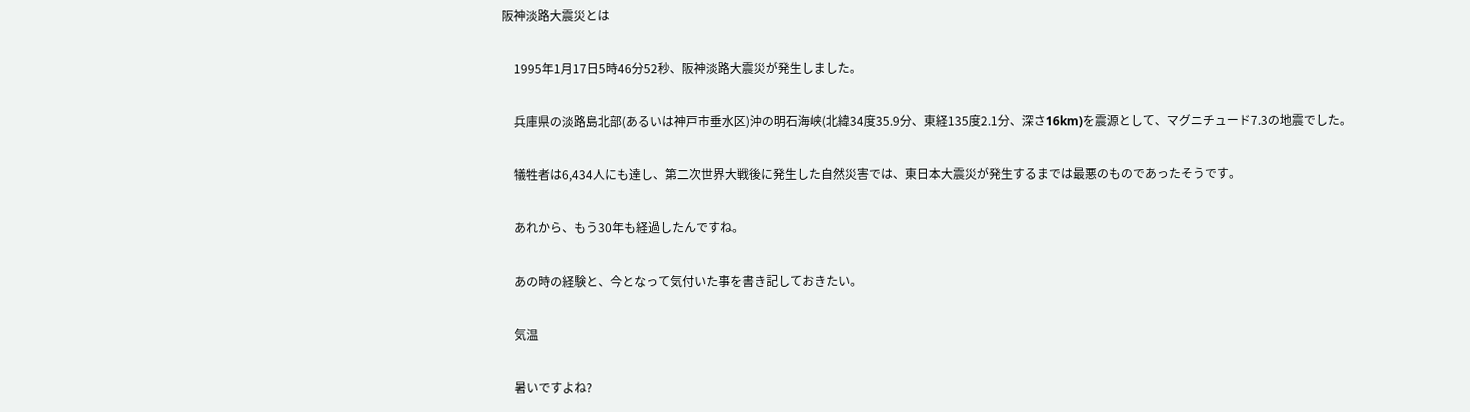阪神淡路大震災とは

    1995年1月17日5時46分52秒、阪神淡路大震災が発生しました。

    兵庫県の淡路島北部(あるいは神戸市垂水区)沖の明石海峡(北緯34度35.9分、東経135度2.1分、深さ16km)を震源として、マグニチュード7.3の地震でした。

    犠牲者は6,434人にも達し、第二次世界大戦後に発生した自然災害では、東日本大震災が発生するまでは最悪のものであったそうです。

    あれから、もう30年も経過したんですね。

    あの時の経験と、今となって気付いた事を書き記しておきたい。

    気温

    暑いですよね?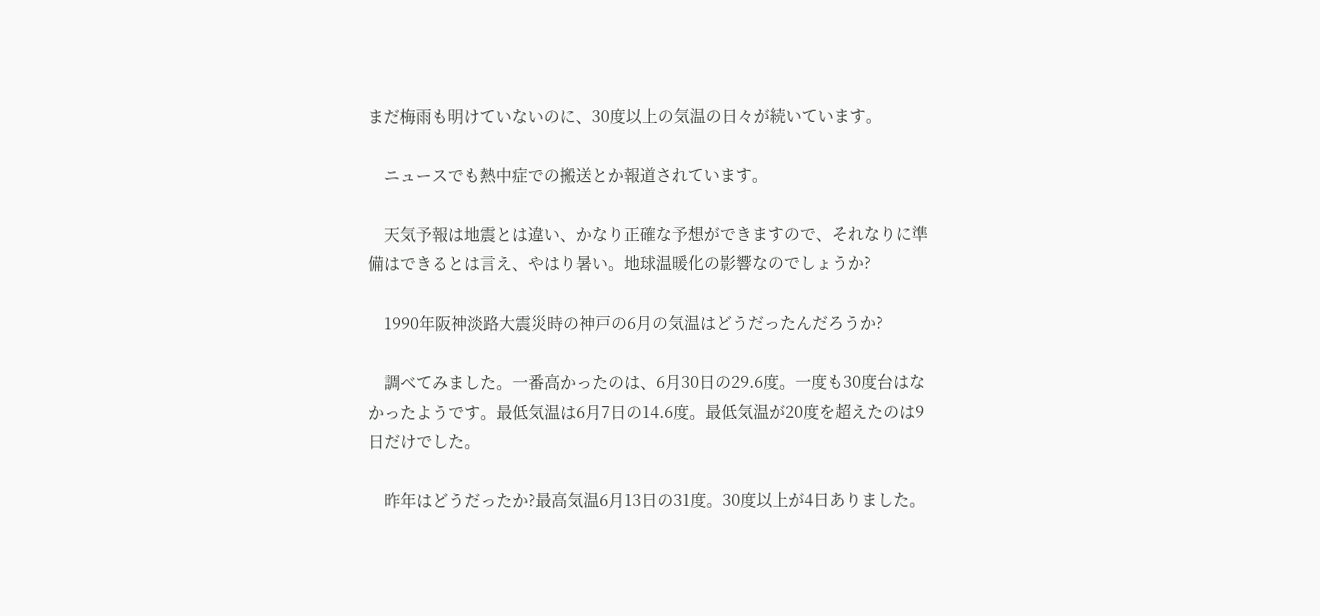まだ梅雨も明けていないのに、30度以上の気温の日々が続いています。

    ニュースでも熱中症での搬送とか報道されています。

    天気予報は地震とは違い、かなり正確な予想ができますので、それなりに準備はできるとは言え、やはり暑い。地球温暖化の影響なのでしょうか?

    1990年阪神淡路大震災時の神戸の6月の気温はどうだったんだろうか?

    調べてみました。一番高かったのは、6月30日の29.6度。一度も30度台はなかったようです。最低気温は6月7日の14.6度。最低気温が20度を超えたのは9日だけでした。

    昨年はどうだったか?最高気温6月13日の31度。30度以上が4日ありました。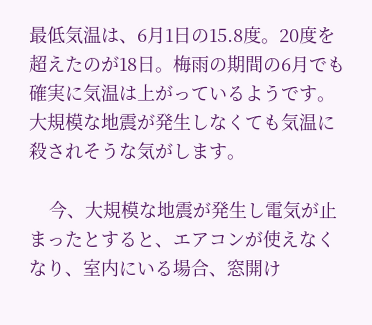最低気温は、6月1日の15.8度。20度を超えたのが18日。梅雨の期間の6月でも確実に気温は上がっているようです。大規模な地震が発生しなくても気温に殺されそうな気がします。

    今、大規模な地震が発生し電気が止まったとすると、エアコンが使えなくなり、室内にいる場合、窓開け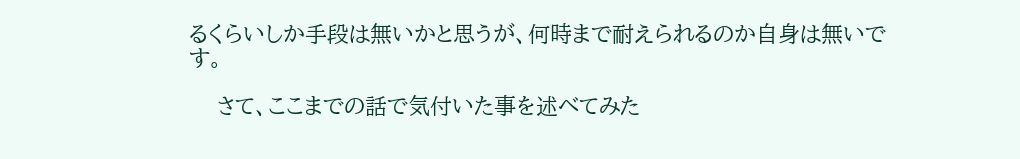るくらいしか手段は無いかと思うが、何時まで耐えられるのか自身は無いです。

    さて、ここまでの話で気付いた事を述べてみた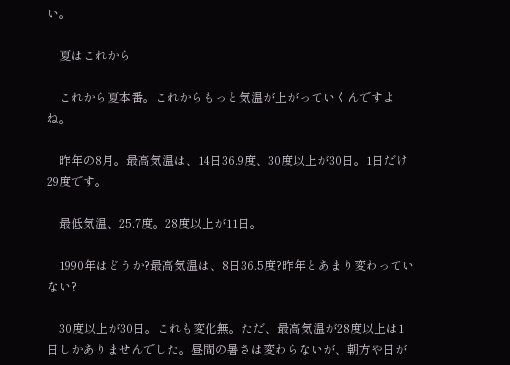い。

    夏はこれから

    これから夏本番。これからもっと気温が上がっていくんですよね。

    昨年の8月。最高気温は、14日36.9度、30度以上が30日。1日だけ29度です。

    最低気温、25.7度。28度以上が11日。

    1990年はどうか?最高気温は、8日36.5度?昨年とあまり変わっていない?

    30度以上が30日。これも変化無。ただ、最高気温が28度以上は1日しかありませんでした。昼間の暑さは変わらないが、朝方や日が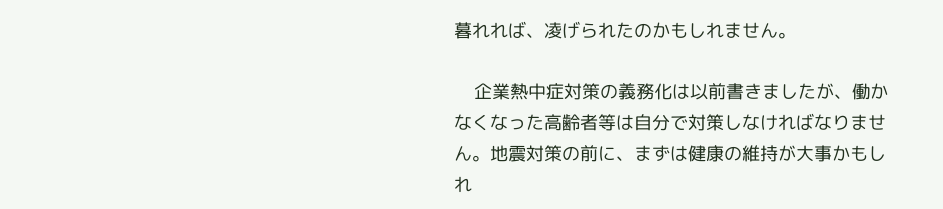暮れれば、凌げられたのかもしれません。

    企業熱中症対策の義務化は以前書きましたが、働かなくなった高齢者等は自分で対策しなければなりません。地震対策の前に、まずは健康の維持が大事かもしれ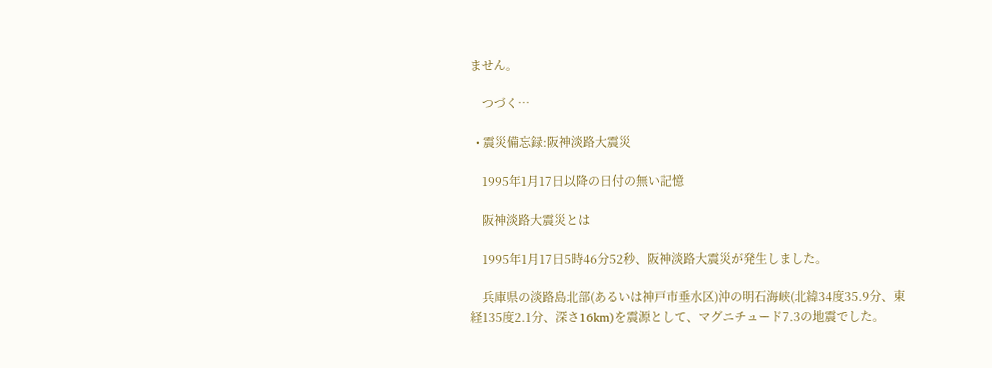ません。

    つづく…

  • 震災備忘録:阪神淡路大震災

    1995年1月17日以降の日付の無い記憶

    阪神淡路大震災とは

    1995年1月17日5時46分52秒、阪神淡路大震災が発生しました。

    兵庫県の淡路島北部(あるいは神戸市垂水区)沖の明石海峡(北緯34度35.9分、東経135度2.1分、深さ16km)を震源として、マグニチュード7.3の地震でした。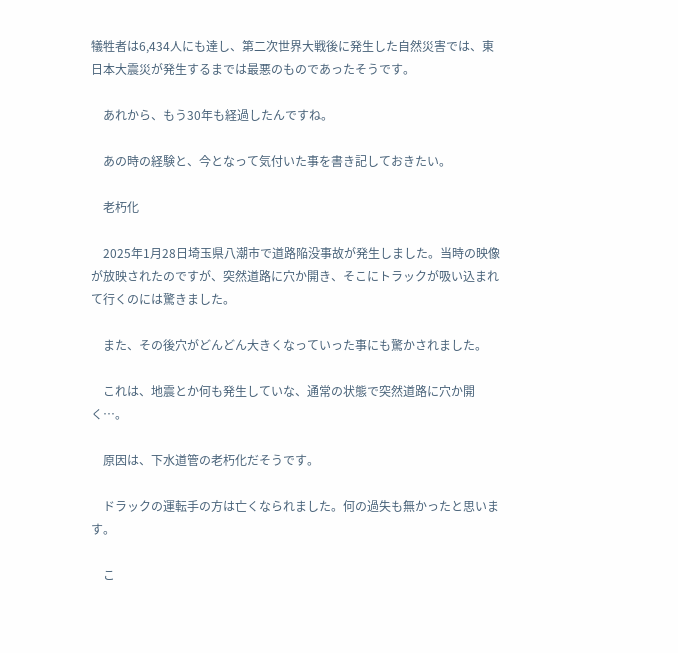犠牲者は6,434人にも達し、第二次世界大戦後に発生した自然災害では、東日本大震災が発生するまでは最悪のものであったそうです。

    あれから、もう30年も経過したんですね。

    あの時の経験と、今となって気付いた事を書き記しておきたい。

    老朽化

    2025年1月28日埼玉県八潮市で道路陥没事故が発生しました。当時の映像が放映されたのですが、突然道路に穴か開き、そこにトラックが吸い込まれて行くのには驚きました。

    また、その後穴がどんどん大きくなっていった事にも驚かされました。

    これは、地震とか何も発生していな、通常の状態で突然道路に穴か開く…。

    原因は、下水道管の老朽化だそうです。

    ドラックの運転手の方は亡くなられました。何の過失も無かったと思います。

    こ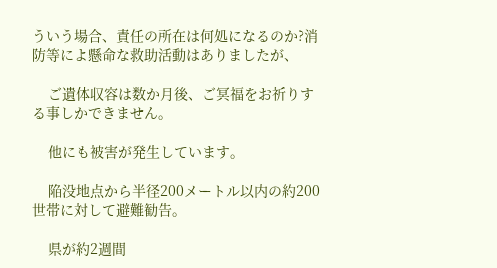ういう場合、責任の所在は何処になるのか?消防等によ懸命な救助活動はありましたが、

    ご遺体収容は数か月後、ご冥福をお祈りする事しかできません。

    他にも被害が発生しています。

    陥没地点から半径200メートル以内の約200世帯に対して避難勧告。

    県が約2週間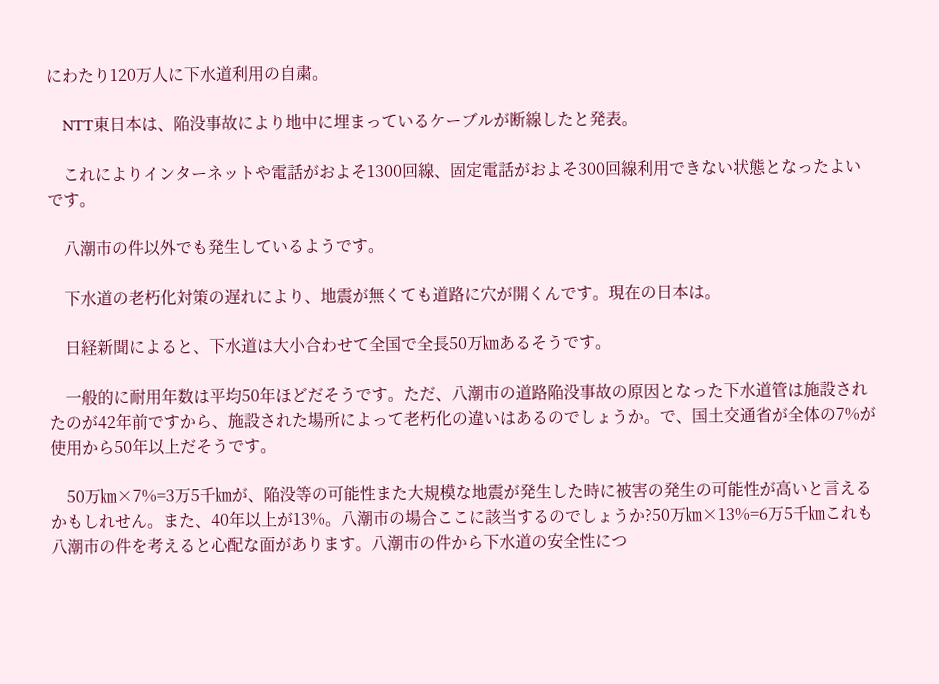にわたり120万人に下水道利用の自粛。

    NTT東日本は、陥没事故により地中に埋まっているケーブルが断線したと発表。

    これによりインターネットや電話がおよそ1300回線、固定電話がおよそ300回線利用できない状態となったよいです。

    八潮市の件以外でも発生しているようです。

    下水道の老朽化対策の遅れにより、地震が無くても道路に穴が開くんです。現在の日本は。

    日経新聞によると、下水道は大小合わせて全国で全長50万㎞あるそうです。

    一般的に耐用年数は平均50年ほどだそうです。ただ、八潮市の道路陥没事故の原因となった下水道管は施設されたのが42年前ですから、施設された場所によって老朽化の違いはあるのでしょうか。で、国土交通省が全体の7%が使用から50年以上だそうです。

    50万㎞×7%=3万5千㎞が、陥没等の可能性また大規模な地震が発生した時に被害の発生の可能性が高いと言えるかもしれせん。また、40年以上が13%。八潮市の場合ここに該当するのでしょうか?50万㎞×13%=6万5千㎞これも八潮市の件を考えると心配な面があります。八潮市の件から下水道の安全性につ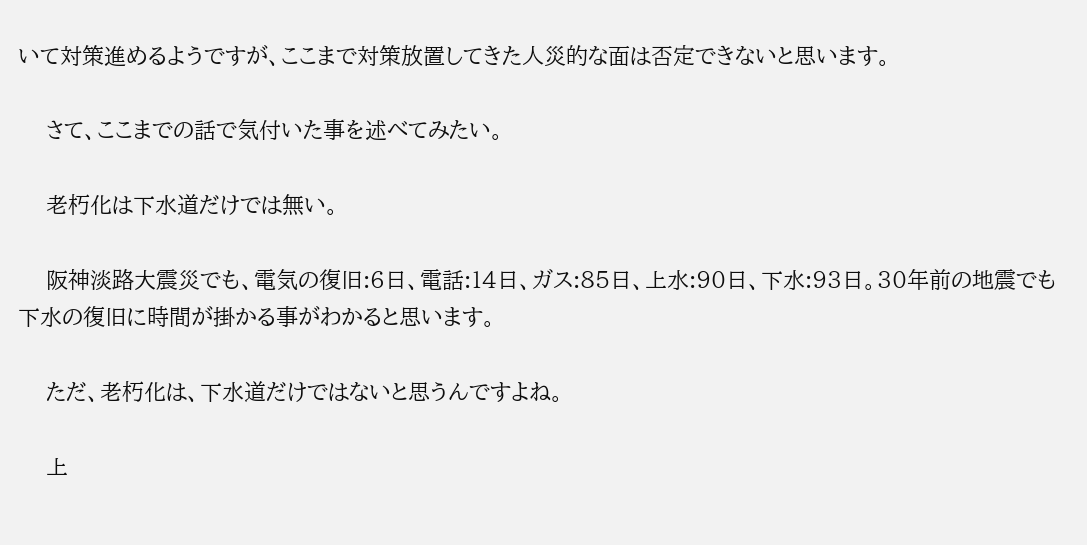いて対策進めるようですが、ここまで対策放置してきた人災的な面は否定できないと思います。

    さて、ここまでの話で気付いた事を述べてみたい。

    老朽化は下水道だけでは無い。

    阪神淡路大震災でも、電気の復旧:6日、電話:14日、ガス:85日、上水:90日、下水:93日。30年前の地震でも下水の復旧に時間が掛かる事がわかると思います。

    ただ、老朽化は、下水道だけではないと思うんですよね。

    上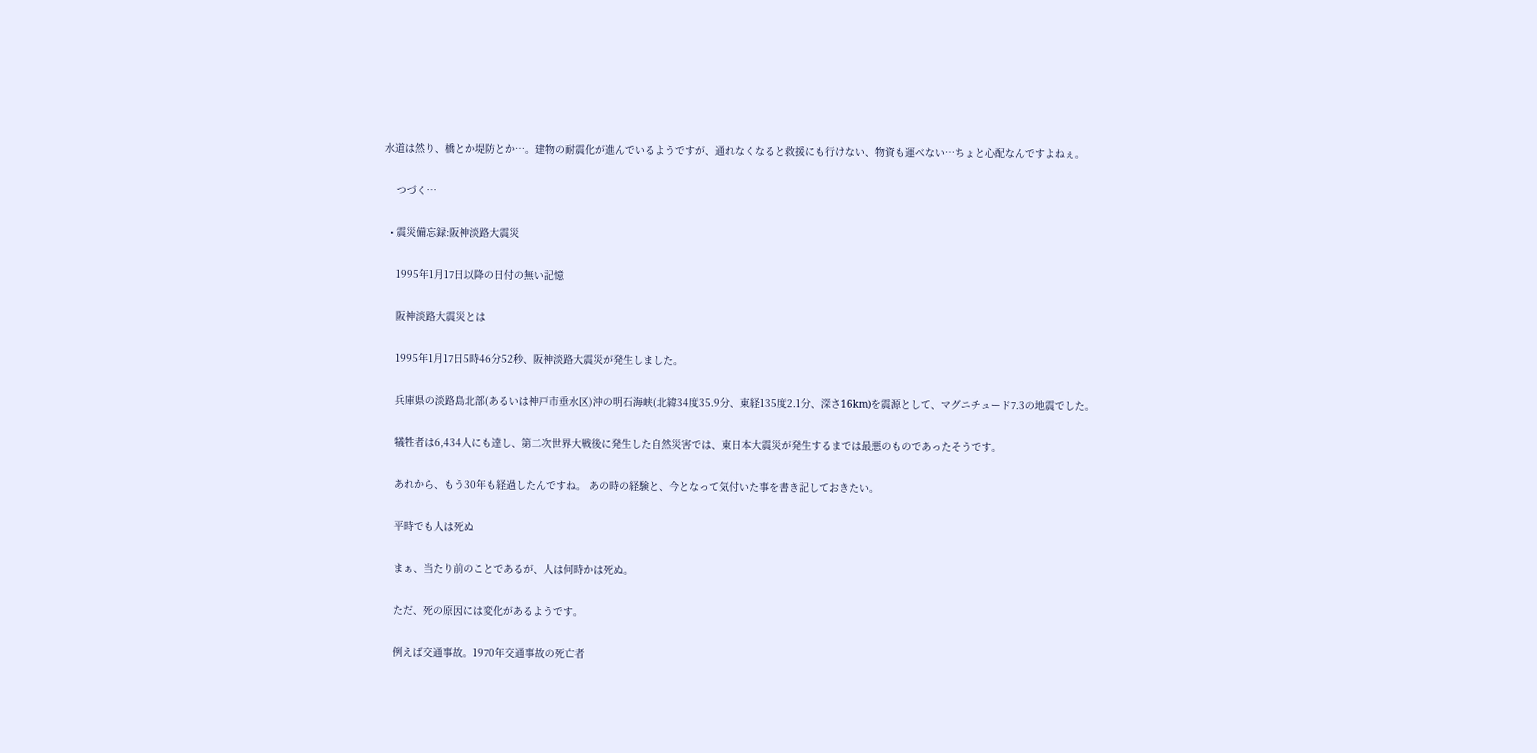水道は然り、橋とか堤防とか…。建物の耐震化が進んでいるようですが、通れなくなると救援にも行けない、物資も運べない…ちょと心配なんですよねぇ。

    つづく…

  • 震災備忘録:阪神淡路大震災

    1995年1月17日以降の日付の無い記憶

    阪神淡路大震災とは

    1995年1月17日5時46分52秒、阪神淡路大震災が発生しました。

    兵庫県の淡路島北部(あるいは神戸市垂水区)沖の明石海峡(北緯34度35.9分、東経135度2.1分、深さ16km)を震源として、マグニチュード7.3の地震でした。

    犠牲者は6,434人にも達し、第二次世界大戦後に発生した自然災害では、東日本大震災が発生するまでは最悪のものであったそうです。

    あれから、もう30年も経過したんですね。 あの時の経験と、今となって気付いた事を書き記しておきたい。

    平時でも人は死ぬ

    まぁ、当たり前のことであるが、人は何時かは死ぬ。

    ただ、死の原因には変化があるようです。

    例えば交通事故。1970年交通事故の死亡者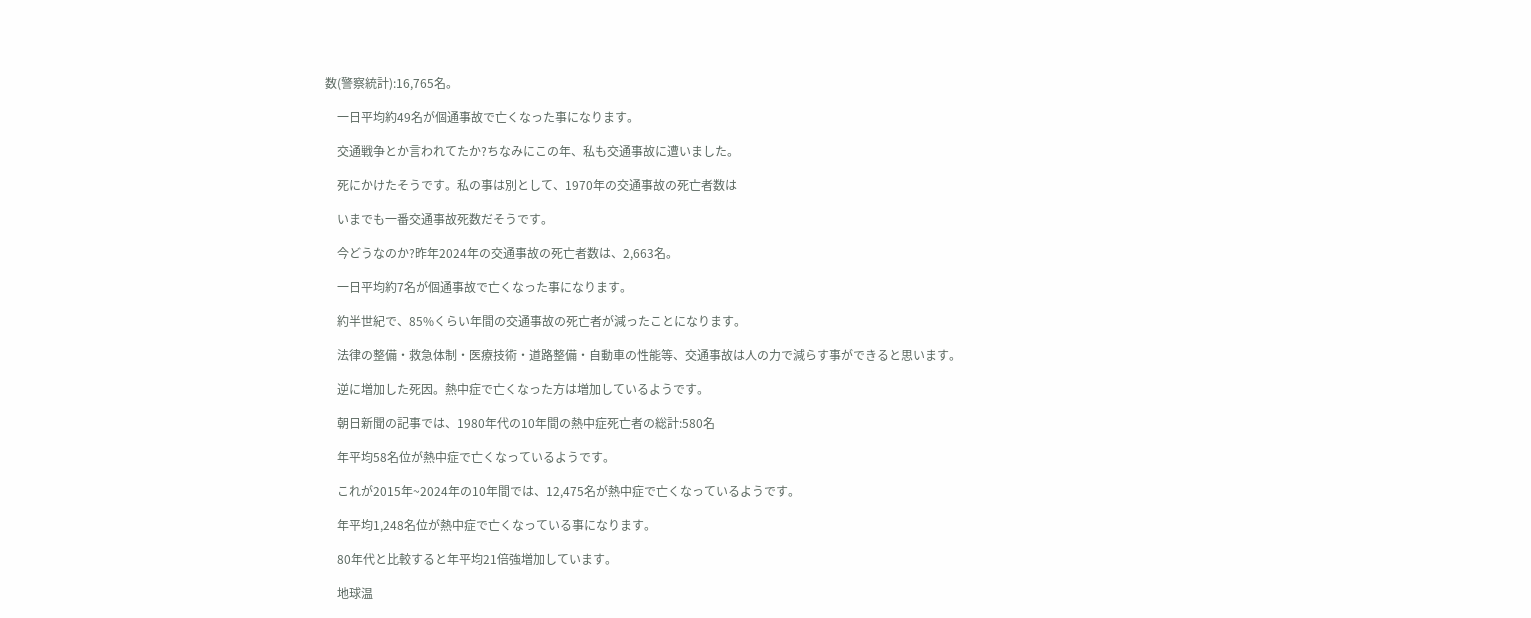数(警察統計):16,765名。

    一日平均約49名が個通事故で亡くなった事になります。

    交通戦争とか言われてたか?ちなみにこの年、私も交通事故に遭いました。

    死にかけたそうです。私の事は別として、1970年の交通事故の死亡者数は

    いまでも一番交通事故死数だそうです。

    今どうなのか?昨年2024年の交通事故の死亡者数は、2,663名。

    一日平均約7名が個通事故で亡くなった事になります。

    約半世紀で、85%くらい年間の交通事故の死亡者が減ったことになります。

    法律の整備・救急体制・医療技術・道路整備・自動車の性能等、交通事故は人の力で減らす事ができると思います。

    逆に増加した死因。熱中症で亡くなった方は増加しているようです。

    朝日新聞の記事では、1980年代の10年間の熱中症死亡者の総計:580名

    年平均58名位が熱中症で亡くなっているようです。

    これが2015年~2024年の10年間では、12,475名が熱中症で亡くなっているようです。

    年平均1,248名位が熱中症で亡くなっている事になります。

    80年代と比較すると年平均21倍強増加しています。

    地球温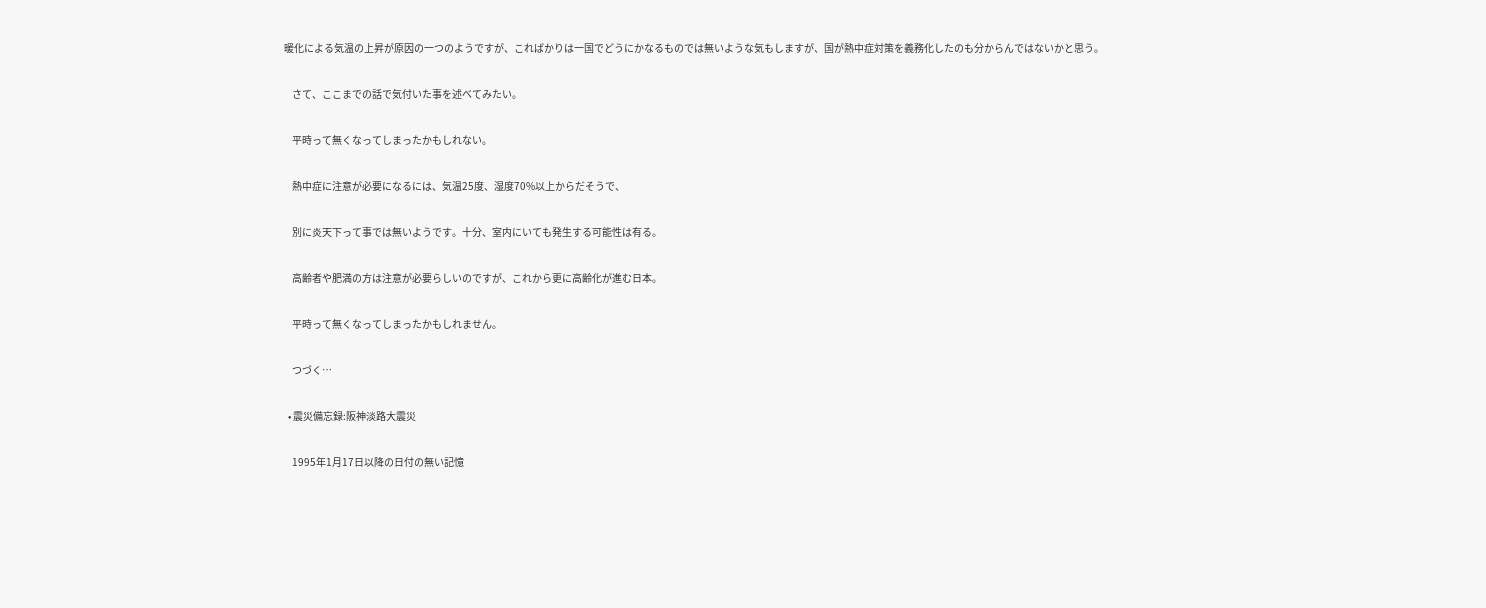暖化による気温の上昇が原因の一つのようですが、こればかりは一国でどうにかなるものでは無いような気もしますが、国が熱中症対策を義務化したのも分からんではないかと思う。

    さて、ここまでの話で気付いた事を述べてみたい。

    平時って無くなってしまったかもしれない。

    熱中症に注意が必要になるには、気温25度、湿度70%以上からだそうで、

    別に炎天下って事では無いようです。十分、室内にいても発生する可能性は有る。

    高齢者や肥満の方は注意が必要らしいのですが、これから更に高齢化が進む日本。

    平時って無くなってしまったかもしれません。

    つづく…

  • 震災備忘録:阪神淡路大震災

    1995年1月17日以降の日付の無い記憶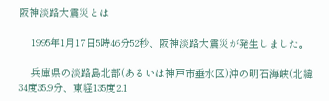阪神淡路大震災とは

    1995年1月17日5時46分52秒、阪神淡路大震災が発生しました。

    兵庫県の淡路島北部(あるいは神戸市垂水区)沖の明石海峡(北緯34度35.9分、東経135度2.1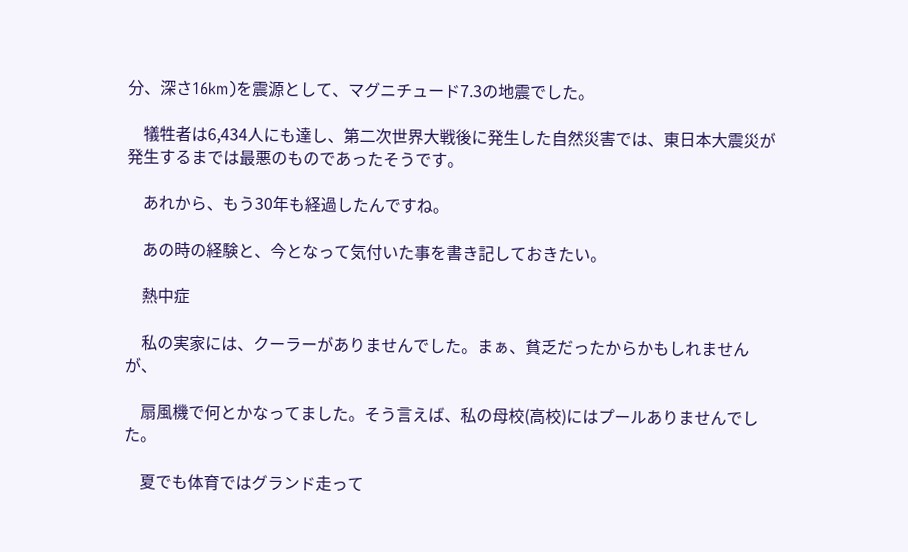分、深さ16km)を震源として、マグニチュード7.3の地震でした。

    犠牲者は6,434人にも達し、第二次世界大戦後に発生した自然災害では、東日本大震災が発生するまでは最悪のものであったそうです。

    あれから、もう30年も経過したんですね。

    あの時の経験と、今となって気付いた事を書き記しておきたい。

    熱中症

    私の実家には、クーラーがありませんでした。まぁ、貧乏だったからかもしれませんが、

    扇風機で何とかなってました。そう言えば、私の母校(高校)にはプールありませんでした。

    夏でも体育ではグランド走って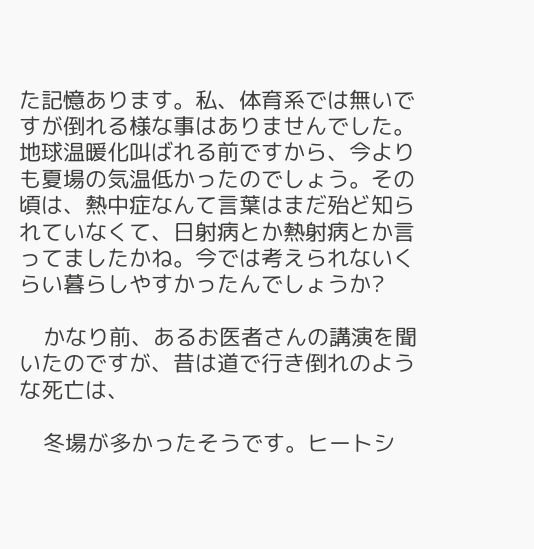た記憶あります。私、体育系では無いですが倒れる様な事はありませんでした。地球温暖化叫ばれる前ですから、今よりも夏場の気温低かったのでしょう。その頃は、熱中症なんて言葉はまだ殆ど知られていなくて、日射病とか熱射病とか言ってましたかね。今では考えられないくらい暮らしやすかったんでしょうか?

    かなり前、あるお医者さんの講演を聞いたのですが、昔は道で行き倒れのような死亡は、

    冬場が多かったそうです。ヒートシ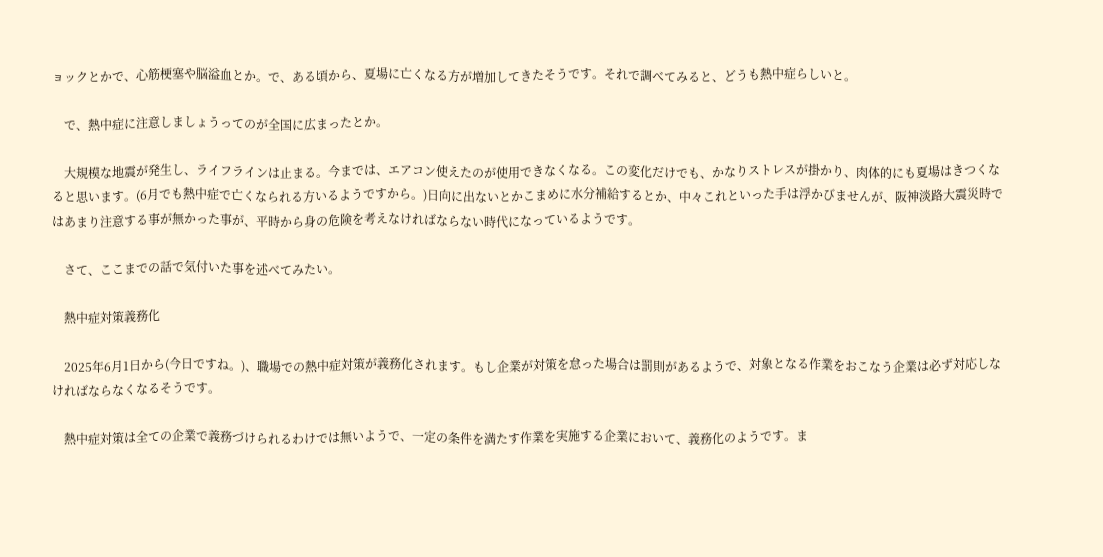ョックとかで、心筋梗塞や脳溢血とか。で、ある頃から、夏場に亡くなる方が増加してきたそうです。それで調べてみると、どうも熱中症らしいと。

    で、熱中症に注意しましょうってのが全国に広まったとか。

    大規模な地震が発生し、ライフラインは止まる。今までは、エアコン使えたのが使用できなくなる。この変化だけでも、かなりストレスが掛かり、肉体的にも夏場はきつくなると思います。(6月でも熱中症で亡くなられる方いるようですから。)日向に出ないとかこまめに水分補給するとか、中々これといった手は浮かびませんが、阪神淡路大震災時ではあまり注意する事が無かった事が、平時から身の危険を考えなければならない時代になっているようです。

    さて、ここまでの話で気付いた事を述べてみたい。

    熱中症対策義務化

    2025年6月1日から(今日ですね。)、職場での熱中症対策が義務化されます。もし企業が対策を怠った場合は罰則があるようで、対象となる作業をおこなう企業は必ず対応しなければならなくなるそうです。

    熱中症対策は全ての企業で義務づけられるわけでは無いようで、一定の条件を満たす作業を実施する企業において、義務化のようです。ま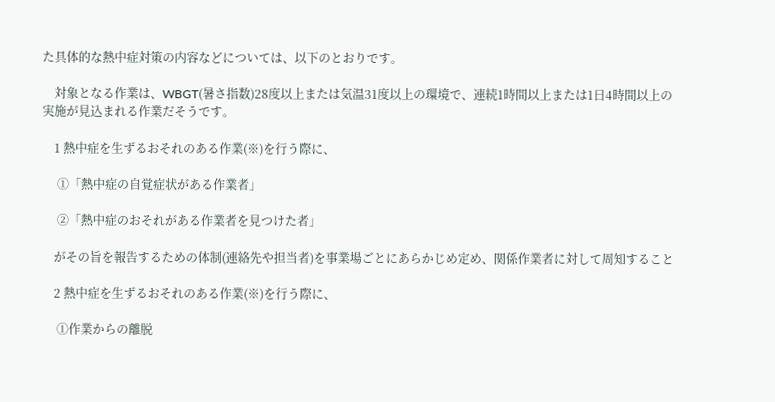た具体的な熱中症対策の内容などについては、以下のとおりです。

    対象となる作業は、WBGT(暑さ指数)28度以上または気温31度以上の環境で、連続1時間以上または1日4時間以上の実施が見込まれる作業だそうです。

    1 熱中症を生ずるおそれのある作業(※)を行う際に、

     ①「熱中症の自覚症状がある作業者」

     ②「熱中症のおそれがある作業者を見つけた者」

    がその旨を報告するための体制(連絡先や担当者)を事業場ごとにあらかじめ定め、関係作業者に対して周知すること

    2 熱中症を生ずるおそれのある作業(※)を行う際に、

     ①作業からの離脱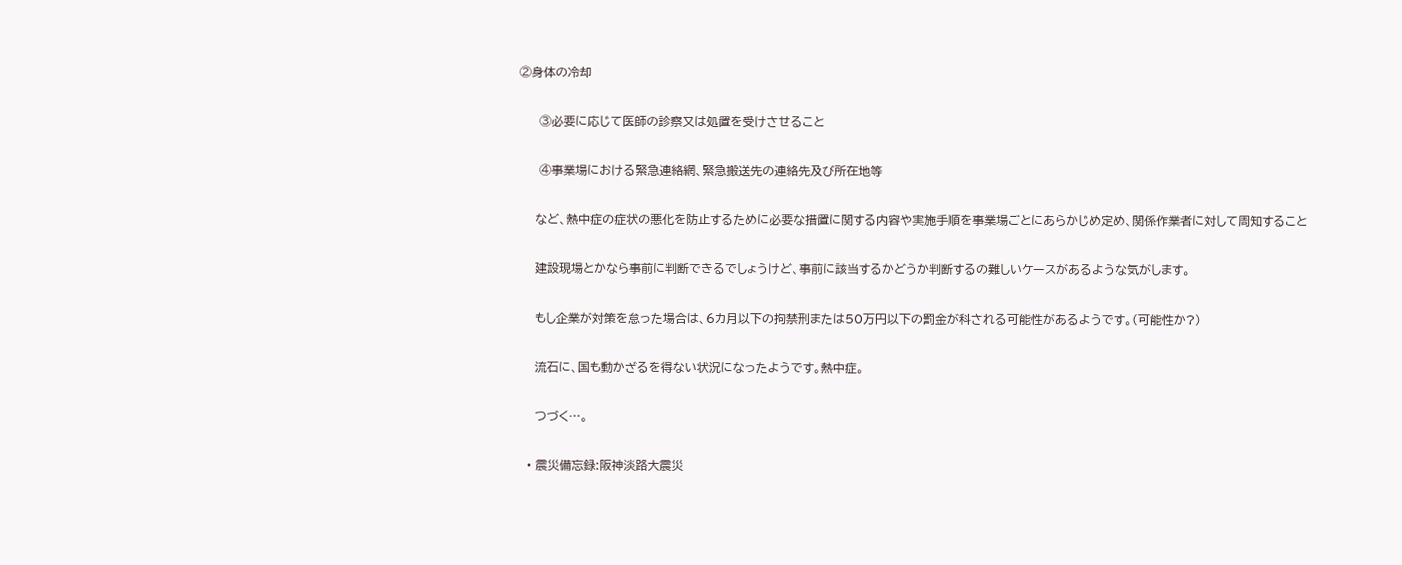②身体の冷却

     ③必要に応じて医師の診察又は処置を受けさせること

     ④事業場における緊急連絡網、緊急搬送先の連絡先及び所在地等

    など、熱中症の症状の悪化を防止するために必要な措置に関する内容や実施手順を事業場ごとにあらかじめ定め、関係作業者に対して周知すること

    建設現場とかなら事前に判断できるでしょうけど、事前に該当するかどうか判断するの難しいケースがあるような気がします。

    もし企業が対策を怠った場合は、6カ月以下の拘禁刑または50万円以下の罰金が科される可能性があるようです。(可能性か?)

    流石に、国も動かざるを得ない状況になったようです。熱中症。

    つづく…。

  • 震災備忘録:阪神淡路大震災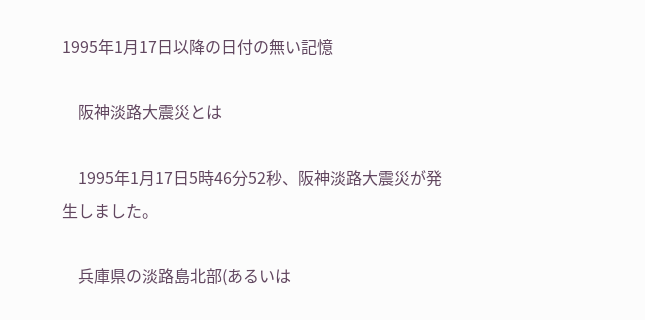1995年1月17日以降の日付の無い記憶

    阪神淡路大震災とは

    1995年1月17日5時46分52秒、阪神淡路大震災が発生しました。

    兵庫県の淡路島北部(あるいは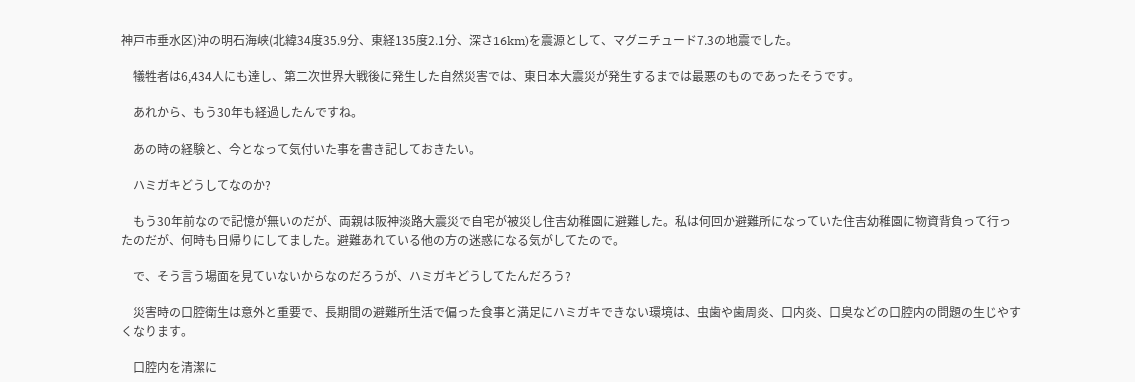神戸市垂水区)沖の明石海峡(北緯34度35.9分、東経135度2.1分、深さ16km)を震源として、マグニチュード7.3の地震でした。

    犠牲者は6,434人にも達し、第二次世界大戦後に発生した自然災害では、東日本大震災が発生するまでは最悪のものであったそうです。

    あれから、もう30年も経過したんですね。

    あの時の経験と、今となって気付いた事を書き記しておきたい。

    ハミガキどうしてなのか?

    もう30年前なので記憶が無いのだが、両親は阪神淡路大震災で自宅が被災し住吉幼稚園に避難した。私は何回か避難所になっていた住吉幼稚園に物資背負って行ったのだが、何時も日帰りにしてました。避難あれている他の方の迷惑になる気がしてたので。

    で、そう言う場面を見ていないからなのだろうが、ハミガキどうしてたんだろう?

    災害時の口腔衛生は意外と重要で、長期間の避難所生活で偏った食事と満足にハミガキできない環境は、虫歯や歯周炎、口内炎、口臭などの口腔内の問題の生じやすくなります。

    口腔内を清潔に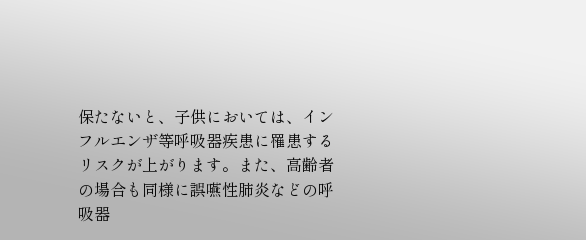保たないと、子供においては、インフルエンザ等呼吸器疾患に罹患するリスクが上がります。また、高齢者の場合も同様に誤嚥性肺炎などの呼吸器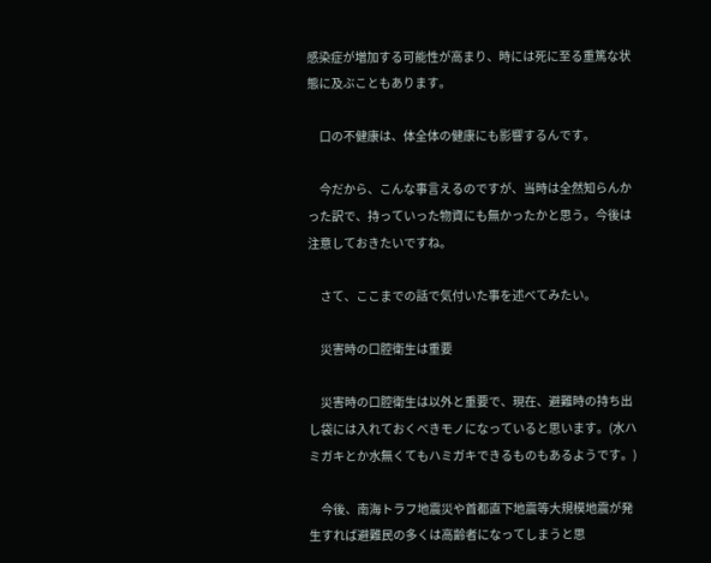感染症が増加する可能性が高まり、時には死に至る重篤な状態に及ぶこともあります。

    口の不健康は、体全体の健康にも影響するんです。

    今だから、こんな事言えるのですが、当時は全然知らんかった訳で、持っていった物資にも無かったかと思う。今後は注意しておきたいですね。

    さて、ここまでの話で気付いた事を述べてみたい。

    災害時の口腔衛生は重要

    災害時の口腔衛生は以外と重要で、現在、避難時の持ち出し袋には入れておくべきモノになっていると思います。(水ハミガキとか水無くてもハミガキできるものもあるようです。)

    今後、南海トラフ地震災や首都直下地震等大規模地震が発生すれば避難民の多くは高齢者になってしまうと思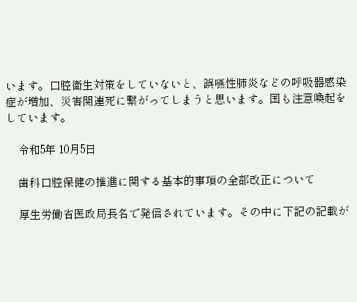います。口腔衛生対策をしていないと、誤嚥性肺炎などの呼吸器感染症が増加、災害関連死に繋がってしまうと思います。国も注意喚起をしています。

    令和5年 10月5日

    歯科口腔保健の推進に関する基本的事項の全部改正について

    厚生労働省医政局長名で発信されています。その中に下記の記載が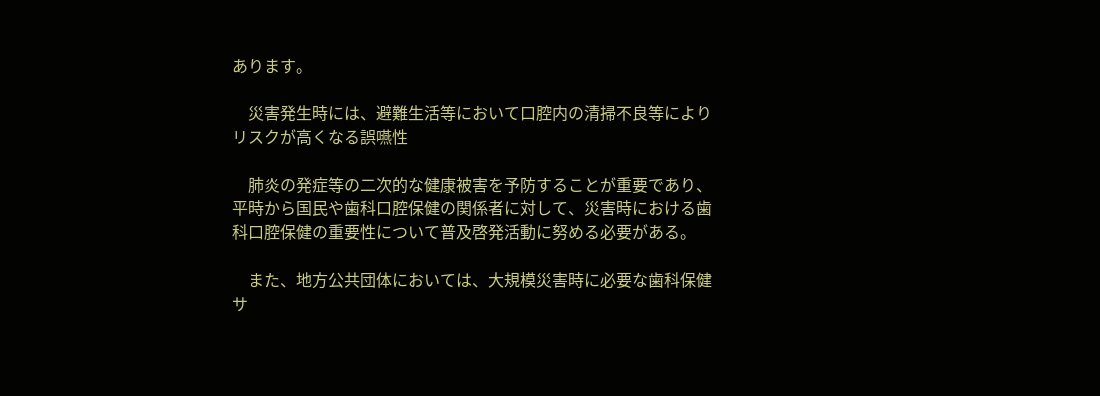あります。

    災害発生時には、避難生活等において口腔内の清掃不良等によりリスクが高くなる誤嚥性

    肺炎の発症等の二次的な健康被害を予防することが重要であり、平時から国民や歯科口腔保健の関係者に対して、災害時における歯科口腔保健の重要性について普及啓発活動に努める必要がある。

    また、地方公共団体においては、大規模災害時に必要な歯科保健サ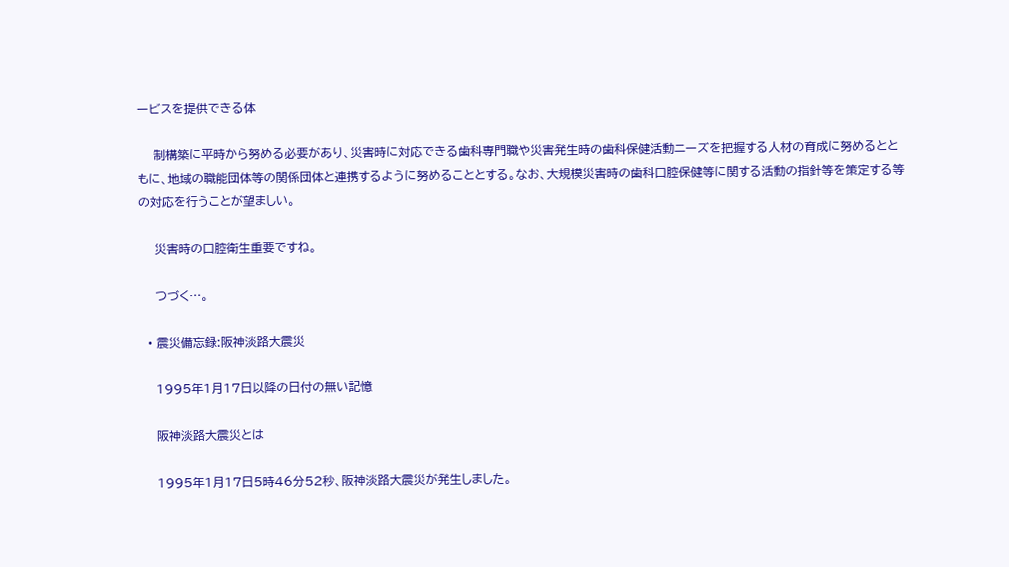ービスを提供できる体

    制構築に平時から努める必要があり、災害時に対応できる歯科専門職や災害発生時の歯科保健活動ニーズを把握する人材の育成に努めるとともに、地域の職能団体等の関係団体と連携するように努めることとする。なお、大規模災害時の歯科口腔保健等に関する活動の指針等を策定する等の対応を行うことが望ましい。

    災害時の口腔衛生重要ですね。

    つづく…。

  • 震災備忘録:阪神淡路大震災

    1995年1月17日以降の日付の無い記憶

    阪神淡路大震災とは

    1995年1月17日5時46分52秒、阪神淡路大震災が発生しました。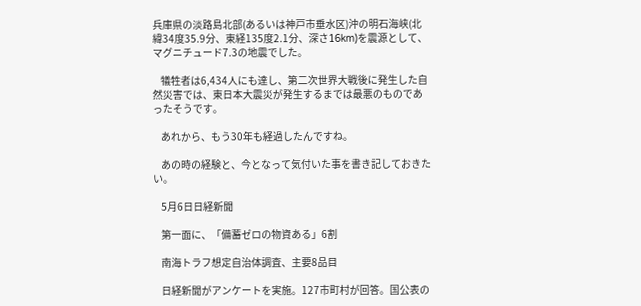兵庫県の淡路島北部(あるいは神戸市垂水区)沖の明石海峡(北緯34度35.9分、東経135度2.1分、深さ16km)を震源として、マグニチュード7.3の地震でした。

    犠牲者は6,434人にも達し、第二次世界大戦後に発生した自然災害では、東日本大震災が発生するまでは最悪のものであったそうです。

    あれから、もう30年も経過したんですね。

    あの時の経験と、今となって気付いた事を書き記しておきたい。

    5月6日日経新聞

    第一面に、「備蓄ゼロの物資ある」6割

    南海トラフ想定自治体調査、主要8品目

    日経新聞がアンケートを実施。127市町村が回答。国公表の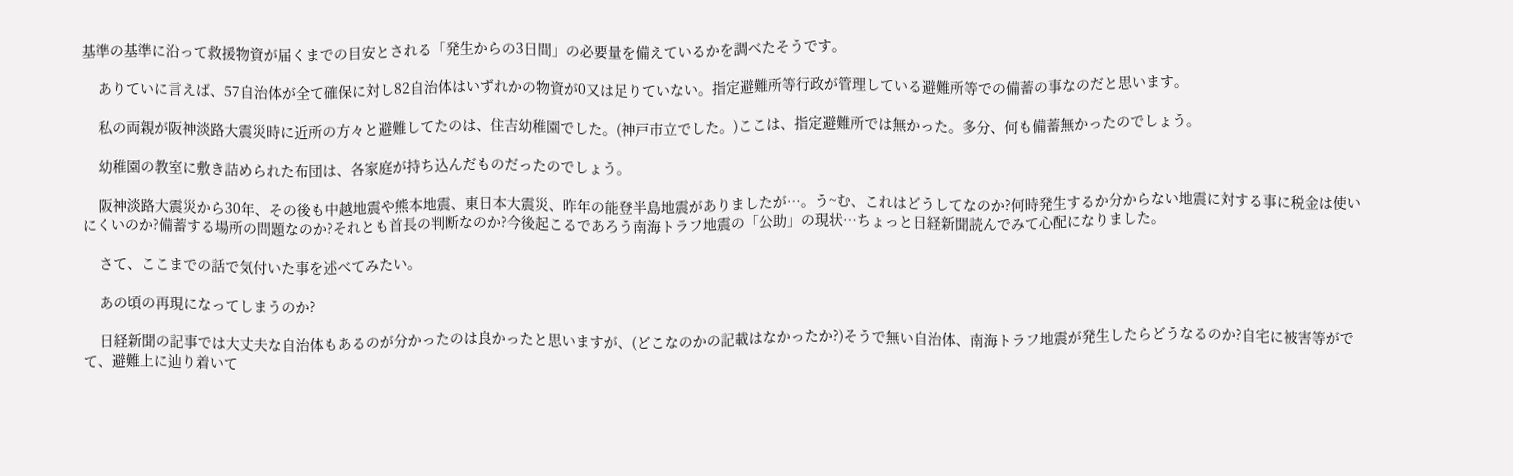基準の基準に沿って救援物資が届くまでの目安とされる「発生からの3日間」の必要量を備えているかを調べたそうです。

    ありていに言えば、57自治体が全て確保に対し82自治体はいずれかの物資が0又は足りていない。指定避難所等行政が管理している避難所等での備蓄の事なのだと思います。

    私の両親が阪神淡路大震災時に近所の方々と避難してたのは、住吉幼稚園でした。(神戸市立でした。)ここは、指定避難所では無かった。多分、何も備蓄無かったのでしょう。

    幼稚園の教室に敷き詰められた布団は、各家庭が持ち込んだものだったのでしょう。

    阪神淡路大震災から30年、その後も中越地震や熊本地震、東日本大震災、昨年の能登半島地震がありましたが…。う~む、これはどうしてなのか?何時発生するか分からない地震に対する事に税金は使いにくいのか?備蓄する場所の問題なのか?それとも首長の判断なのか?今後起こるであろう南海トラフ地震の「公助」の現状…ちょっと日経新聞読んでみて心配になりました。

    さて、ここまでの話で気付いた事を述べてみたい。

    あの頃の再現になってしまうのか?

    日経新聞の記事では大丈夫な自治体もあるのが分かったのは良かったと思いますが、(どこなのかの記載はなかったか?)そうで無い自治体、南海トラフ地震が発生したらどうなるのか?自宅に被害等がでて、避難上に辿り着いて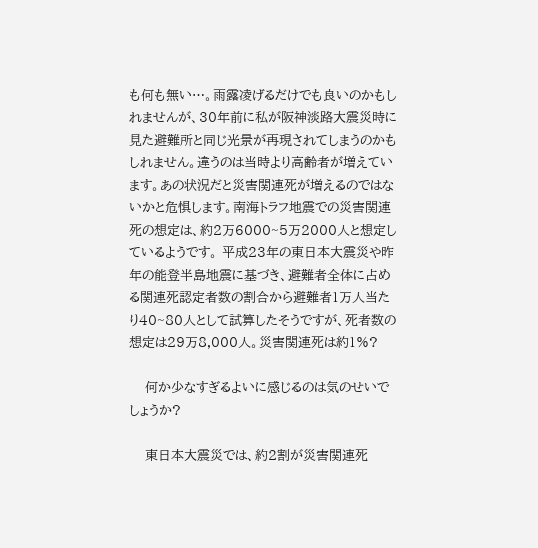も何も無い…。雨露凌げるだけでも良いのかもしれませんが、30年前に私が阪神淡路大震災時に見た避難所と同じ光景が再現されてしまうのかもしれません。違うのは当時より高齢者が増えています。あの状況だと災害関連死が増えるのではないかと危惧します。南海トラフ地震での災害関連死の想定は、約2万6000~5万2000人と想定しているようです。 平成23年の東日本大震災や昨年の能登半島地震に基づき、避難者全体に占める関連死認定者数の割合から避難者1万人当たり40~80人として試算したそうですが、死者数の想定は29万8,000人。災害関連死は約1%?

    何か少なすぎるよいに感じるのは気のせいでしょうか?

    東日本大震災では、約2割が災害関連死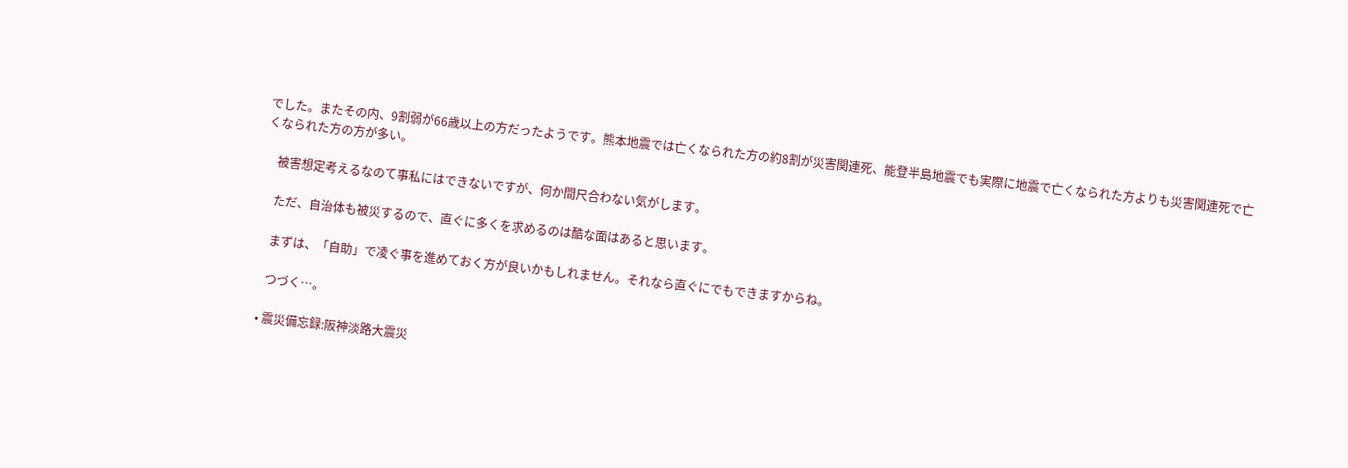でした。またその内、9割弱が66歳以上の方だったようです。熊本地震では亡くなられた方の約8割が災害関連死、能登半島地震でも実際に地震で亡くなられた方よりも災害関連死で亡くなられた方の方が多い。

    被害想定考えるなのて事私にはできないですが、何か間尺合わない気がします。

    ただ、自治体も被災するので、直ぐに多くを求めるのは酷な面はあると思います。

    まずは、「自助」で凌ぐ事を進めておく方が良いかもしれません。それなら直ぐにでもできますからね。

    つづく…。

  • 震災備忘録:阪神淡路大震災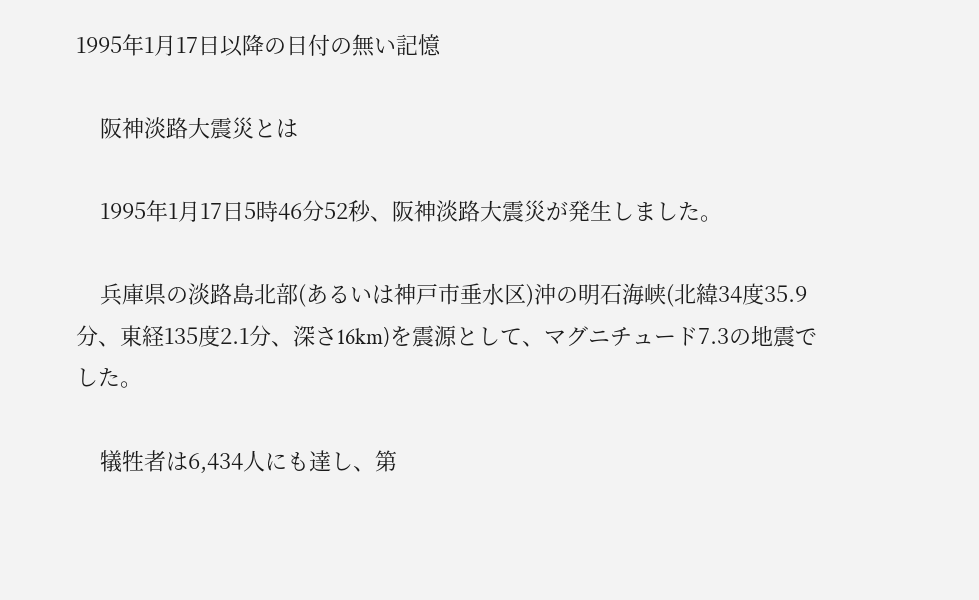1995年1月17日以降の日付の無い記憶

    阪神淡路大震災とは

    1995年1月17日5時46分52秒、阪神淡路大震災が発生しました。

    兵庫県の淡路島北部(あるいは神戸市垂水区)沖の明石海峡(北緯34度35.9分、東経135度2.1分、深さ16km)を震源として、マグニチュード7.3の地震でした。

    犠牲者は6,434人にも達し、第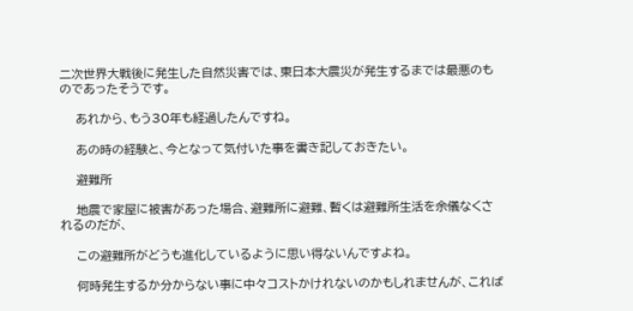二次世界大戦後に発生した自然災害では、東日本大震災が発生するまでは最悪のものであったそうです。

    あれから、もう30年も経過したんですね。

    あの時の経験と、今となって気付いた事を書き記しておきたい。

    避難所

    地震で家屋に被害があった場合、避難所に避難、暫くは避難所生活を余儀なくされるのだが、

    この避難所がどうも進化しているように思い得ないんですよね。

    何時発生するか分からない事に中々コストかけれないのかもしれませんが、これば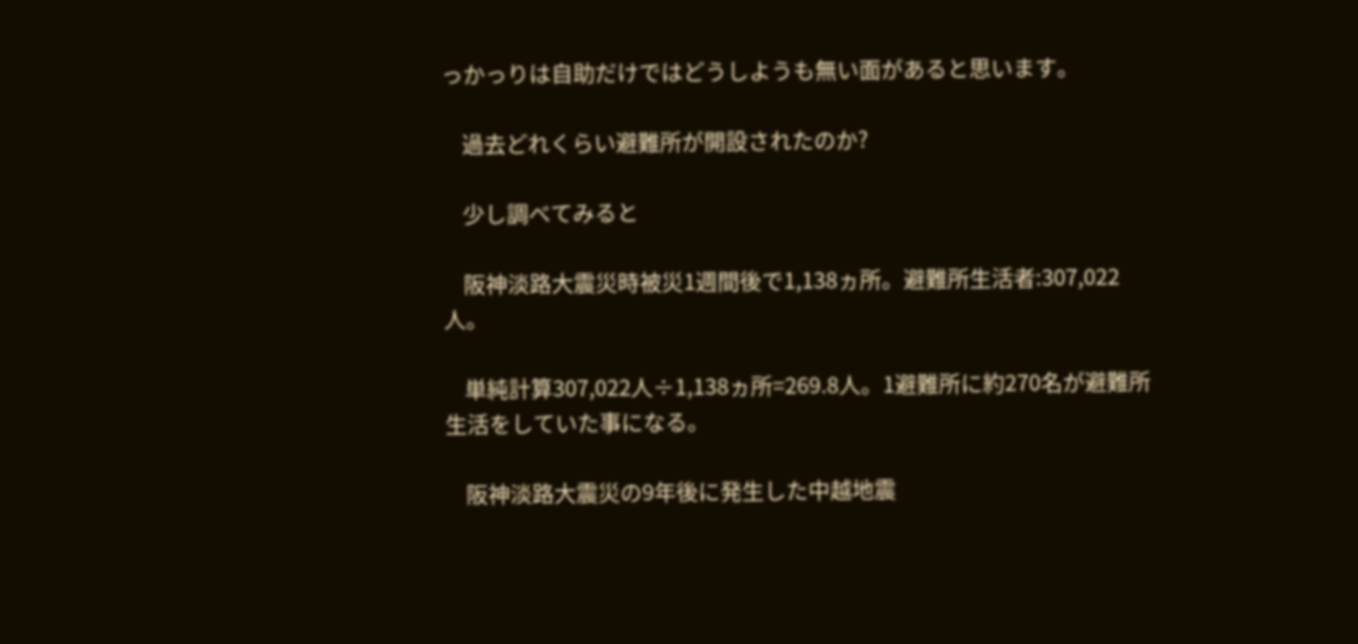っかっりは自助だけではどうしようも無い面があると思います。

    過去どれくらい避難所が開設されたのか?

    少し調べてみると

    阪神淡路大震災時被災1週間後で1,138ヵ所。避難所生活者:307,022人。

    単純計算307,022人÷1,138ヵ所=269.8人。1避難所に約270名が避難所生活をしていた事になる。

    阪神淡路大震災の9年後に発生した中越地震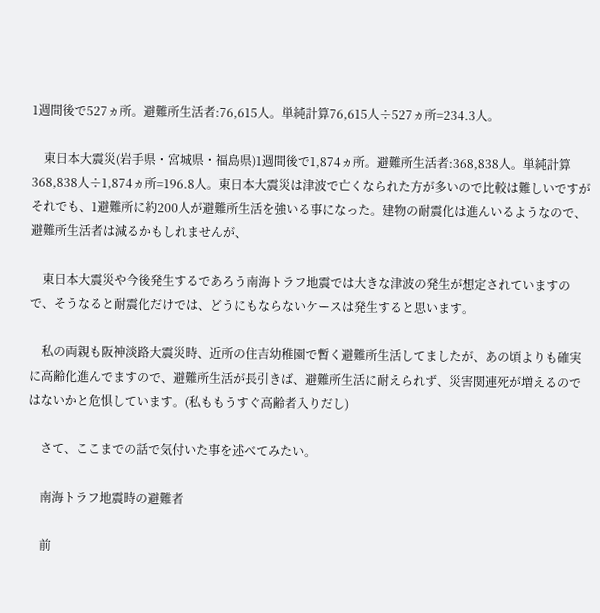1週間後で527ヵ所。避難所生活者:76,615人。単純計算76,615人÷527ヵ所=234.3人。

    東日本大震災(岩手県・宮城県・福島県)1週間後で1,874ヵ所。避難所生活者:368,838人。単純計算368,838人÷1,874ヵ所=196.8人。東日本大震災は津波で亡くなられた方が多いので比較は難しいですがそれでも、1避難所に約200人が避難所生活を強いる事になった。建物の耐震化は進んいるようなので、避難所生活者は減るかもしれませんが、

    東日本大震災や今後発生するであろう南海トラフ地震では大きな津波の発生が想定されていますので、そうなると耐震化だけでは、どうにもならないケースは発生すると思います。

    私の両親も阪神淡路大震災時、近所の住吉幼稚園で暫く避難所生活してましたが、あの頃よりも確実に高齢化進んでますので、避難所生活が長引きば、避難所生活に耐えられず、災害関連死が増えるのではないかと危惧しています。(私ももうすぐ高齢者入りだし)

    さて、ここまでの話で気付いた事を述べてみたい。

    南海トラフ地震時の避難者

    前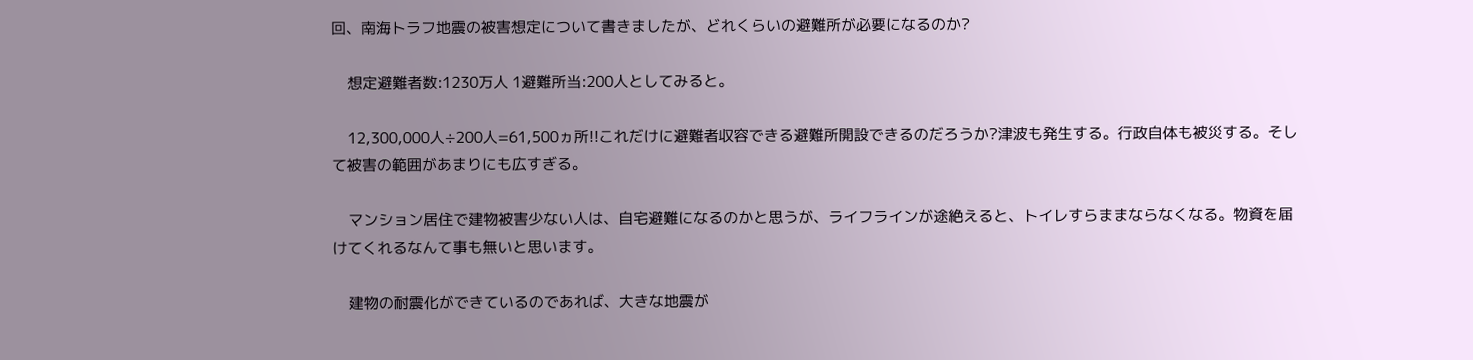回、南海トラフ地震の被害想定について書きましたが、どれくらいの避難所が必要になるのか?

    想定避難者数:1230万人 1避難所当:200人としてみると。

    12,300,000人÷200人=61,500ヵ所!!これだけに避難者収容できる避難所開設できるのだろうか?津波も発生する。行政自体も被災する。そして被害の範囲があまりにも広すぎる。

    マンション居住で建物被害少ない人は、自宅避難になるのかと思うが、ライフラインが途絶えると、トイレすらままならなくなる。物資を届けてくれるなんて事も無いと思います。

    建物の耐震化ができているのであれば、大きな地震が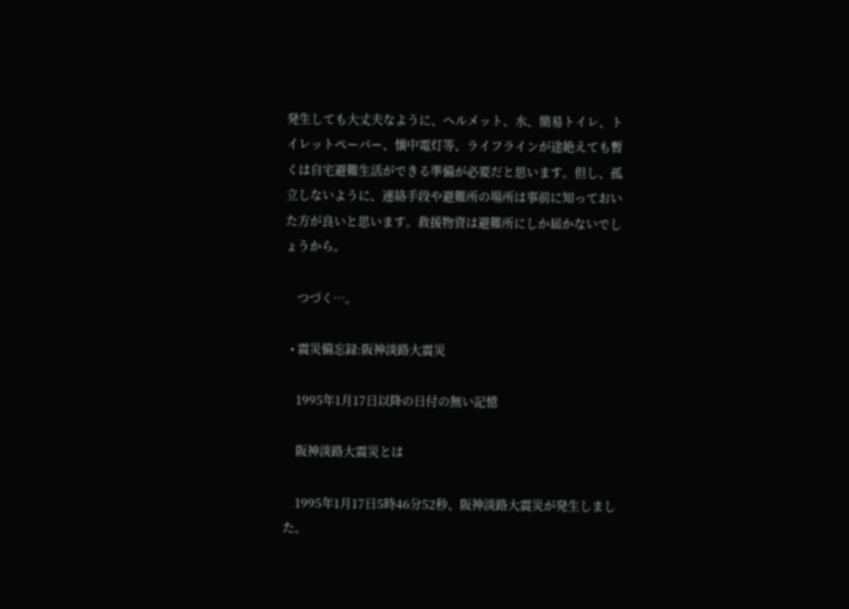発生しても大丈夫なように、ヘルメット、水、簡易トイレ、トイレットペーパー、懐中電灯等、ライフラインが途絶えても暫くは自宅避難生活ができる準備が必要だと思います。但し、孤立しないように、連絡手段や避難所の場所は事前に知っておいた方が良いと思います。救援物資は避難所にしか届かないでしょうから。

    つづく…。

  • 震災備忘録:阪神淡路大震災

    1995年1月17日以降の日付の無い記憶

    阪神淡路大震災とは

    1995年1月17日5時46分52秒、阪神淡路大震災が発生しました。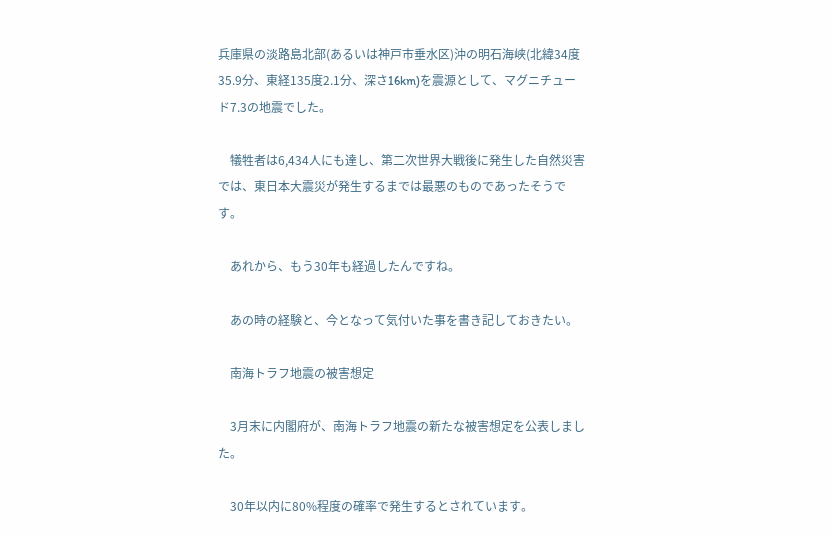兵庫県の淡路島北部(あるいは神戸市垂水区)沖の明石海峡(北緯34度35.9分、東経135度2.1分、深さ16km)を震源として、マグニチュード7.3の地震でした。

    犠牲者は6,434人にも達し、第二次世界大戦後に発生した自然災害では、東日本大震災が発生するまでは最悪のものであったそうです。

    あれから、もう30年も経過したんですね。

    あの時の経験と、今となって気付いた事を書き記しておきたい。

    南海トラフ地震の被害想定

    3月末に内閣府が、南海トラフ地震の新たな被害想定を公表しました。

    30年以内に80%程度の確率で発生するとされています。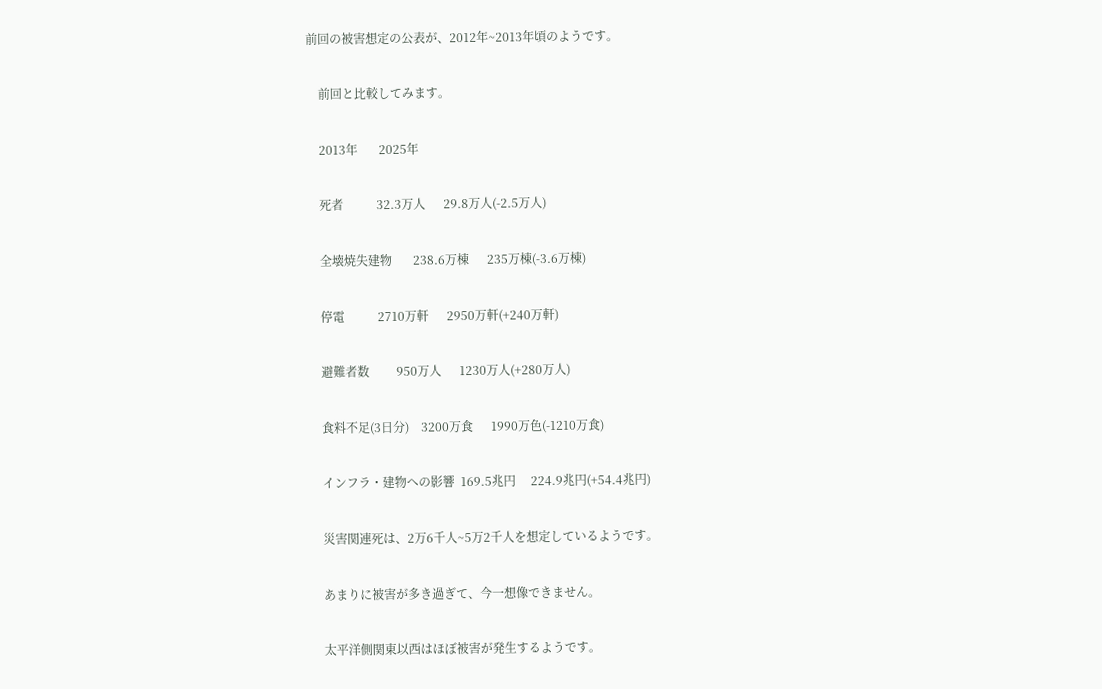前回の被害想定の公表が、2012年~2013年頃のようです。

    前回と比較してみます。

    2013年       2025年

    死者           32.3万人      29.8万人(-2.5万人)

    全壊焼失建物       238.6万棟      235万棟(-3.6万棟)

    停電           2710万軒      2950万軒(+240万軒)

    避難者数         950万人      1230万人(+280万人)

    食料不足(3日分)    3200万食      1990万色(-1210万食)

    インフラ・建物への影響  169.5兆円     224.9兆円(+54.4兆円)

    災害関連死は、2万6千人~5万2千人を想定しているようです。

    あまりに被害が多き過ぎて、今一想像できません。

    太平洋側関東以西はほぼ被害が発生するようです。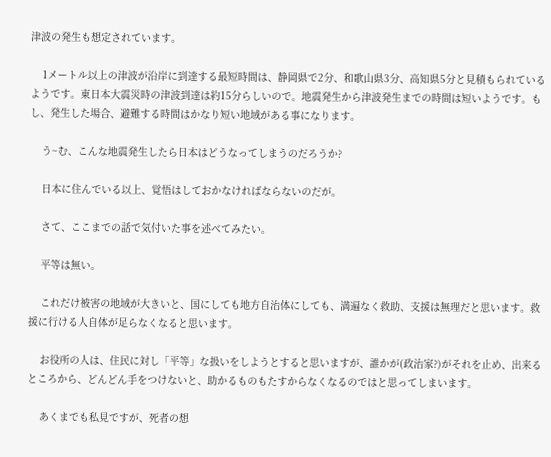津波の発生も想定されています。

    1メートル以上の津波が沿岸に到達する最短時間は、静岡県で2分、和歌山県3分、高知県5分と見積もられているようです。東日本大震災時の津波到達は約15分らしいので。地震発生から津波発生までの時間は短いようです。もし、発生した場合、避難する時間はかなり短い地域がある事になります。

    う~む、こんな地震発生したら日本はどうなってしまうのだろうか?

    日本に住んでいる以上、覚悟はしておかなければならないのだが。

    さて、ここまでの話で気付いた事を述べてみたい。

    平等は無い。

    これだけ被害の地域が大きいと、国にしても地方自治体にしても、満遍なく救助、支援は無理だと思います。救援に行ける人自体が足らなくなると思います。

    お役所の人は、住民に対し「平等」な扱いをしようとすると思いますが、誰かが(政治家?)がそれを止め、出来るところから、どんどん手をつけないと、助かるものもたすからなくなるのではと思ってしまいます。

    あくまでも私見ですが、死者の想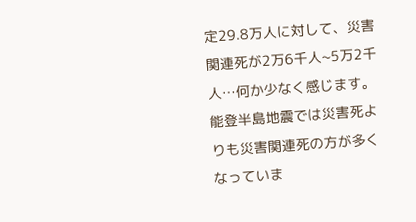定29.8万人に対して、災害関連死が2万6千人~5万2千人…何か少なく感じます。能登半島地震では災害死よりも災害関連死の方が多くなっていま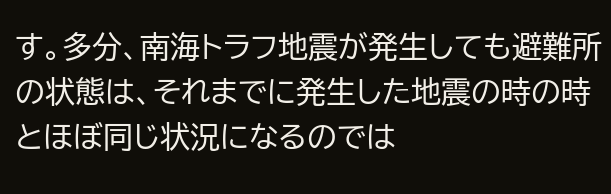す。多分、南海トラフ地震が発生しても避難所の状態は、それまでに発生した地震の時の時とほぼ同じ状況になるのでは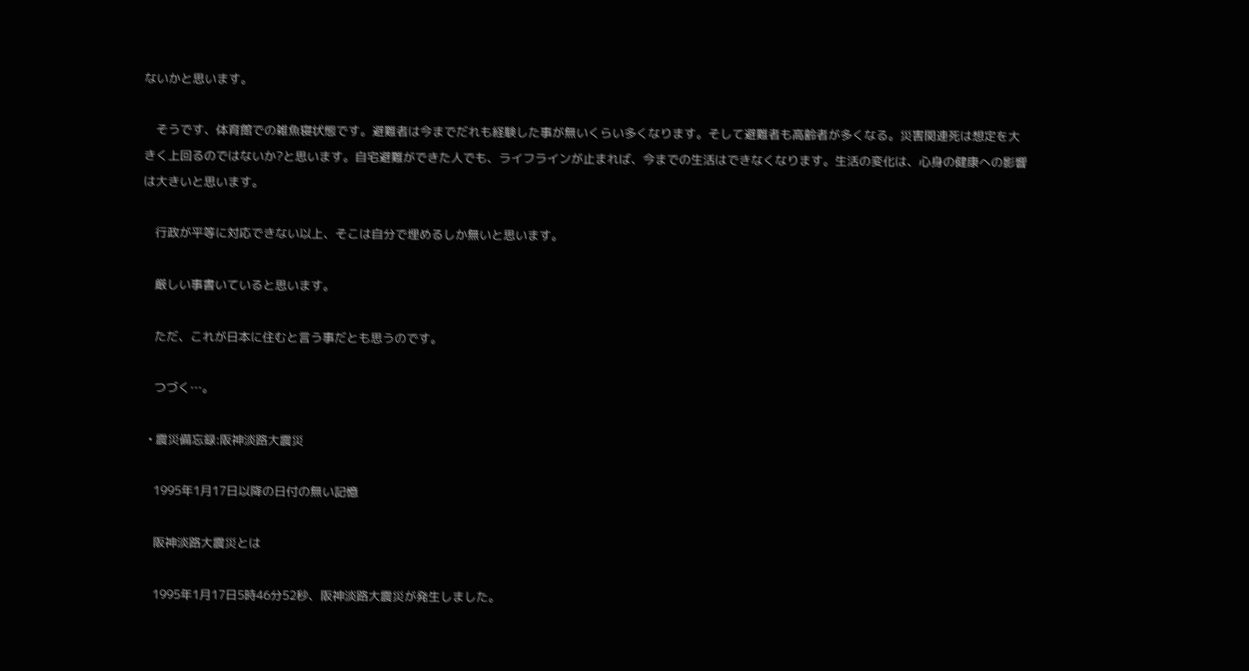ないかと思います。

    そうです、体育館での雑魚寝状態です。避難者は今までだれも経験した事が無いくらい多くなります。そして避難者も高齢者が多くなる。災害関連死は想定を大きく上回るのではないか?と思います。自宅避難ができた人でも、ライフラインが止まれば、今までの生活はできなくなります。生活の変化は、心身の健康への影響は大きいと思います。

    行政が平等に対応できない以上、そこは自分で埋めるしか無いと思います。

    厳しい事書いていると思います。

    ただ、これが日本に住むと言う事だとも思うのです。

    つづく…。

  • 震災備忘録:阪神淡路大震災

    1995年1月17日以降の日付の無い記憶

    阪神淡路大震災とは

    1995年1月17日5時46分52秒、阪神淡路大震災が発生しました。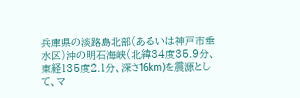兵庫県の淡路島北部(あるいは神戸市垂水区)沖の明石海峡(北緯34度35.9分、東経135度2.1分、深さ16km)を震源として、マ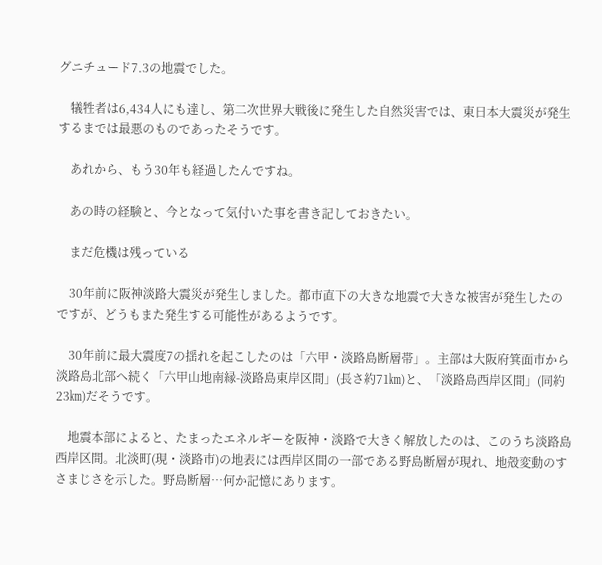グニチュード7.3の地震でした。

    犠牲者は6,434人にも達し、第二次世界大戦後に発生した自然災害では、東日本大震災が発生するまでは最悪のものであったそうです。

    あれから、もう30年も経過したんですね。

    あの時の経験と、今となって気付いた事を書き記しておきたい。

    まだ危機は残っている

    30年前に阪神淡路大震災が発生しました。都市直下の大きな地震で大きな被害が発生したのですが、どうもまた発生する可能性があるようです。

    30年前に最大震度7の揺れを起こしたのは「六甲・淡路島断層帯」。主部は大阪府箕面市から淡路島北部へ続く「六甲山地南縁-淡路島東岸区間」(長さ約71㎞)と、「淡路島西岸区間」(同約23㎞)だそうです。

    地震本部によると、たまったエネルギーを阪神・淡路で大きく解放したのは、このうち淡路島西岸区間。北淡町(現・淡路市)の地表には西岸区間の一部である野島断層が現れ、地殻変動のすさまじさを示した。野島断層…何か記憶にあります。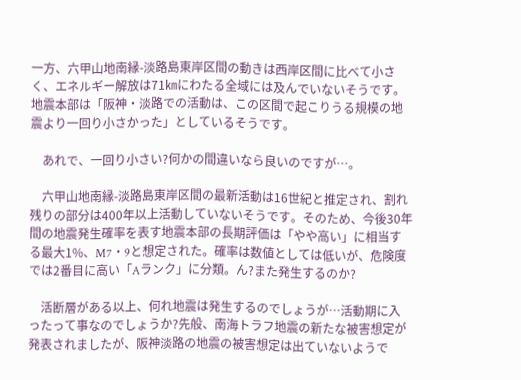一方、六甲山地南縁-淡路島東岸区間の動きは西岸区間に比べて小さく、エネルギー解放は71㎞にわたる全域には及んでいないそうです。地震本部は「阪神・淡路での活動は、この区間で起こりうる規模の地震より一回り小さかった」としているそうです。

    あれで、一回り小さい?何かの間違いなら良いのですが…。

    六甲山地南縁-淡路島東岸区間の最新活動は16世紀と推定され、割れ残りの部分は400年以上活動していないそうです。そのため、今後30年間の地震発生確率を表す地震本部の長期評価は「やや高い」に相当する最大1%、M7・9と想定された。確率は数値としては低いが、危険度では2番目に高い「Aランク」に分類。ん?また発生するのか?

    活断層がある以上、何れ地震は発生するのでしょうが…活動期に入ったって事なのでしょうか?先般、南海トラフ地震の新たな被害想定が発表されましたが、阪神淡路の地震の被害想定は出ていないようで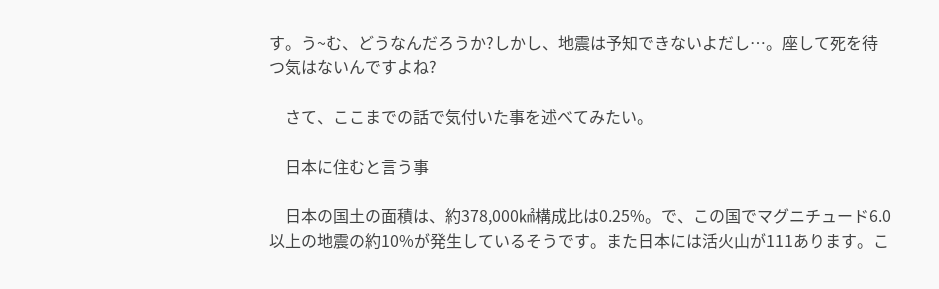す。う~む、どうなんだろうか?しかし、地震は予知できないよだし…。座して死を待つ気はないんですよね?

    さて、ここまでの話で気付いた事を述べてみたい。

    日本に住むと言う事

    日本の国土の面積は、約378,000㎢構成比は0.25%。で、この国でマグニチュード6.0以上の地震の約10%が発生しているそうです。また日本には活火山が111あります。こ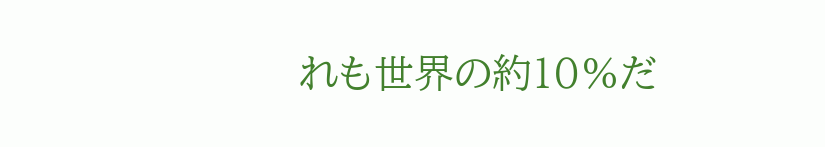れも世界の約10%だ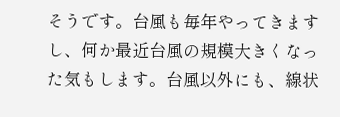そうです。台風も毎年やってきますし、何か最近台風の規模大きくなった気もします。台風以外にも、線状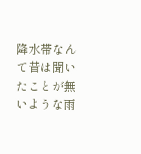降水帯なんて昔は聞いたことが無いような雨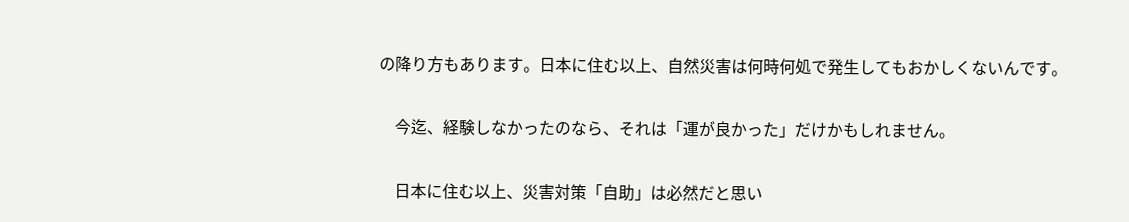の降り方もあります。日本に住む以上、自然災害は何時何処で発生してもおかしくないんです。

    今迄、経験しなかったのなら、それは「運が良かった」だけかもしれません。

    日本に住む以上、災害対策「自助」は必然だと思い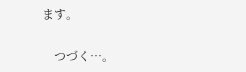ます。

    つづく…。